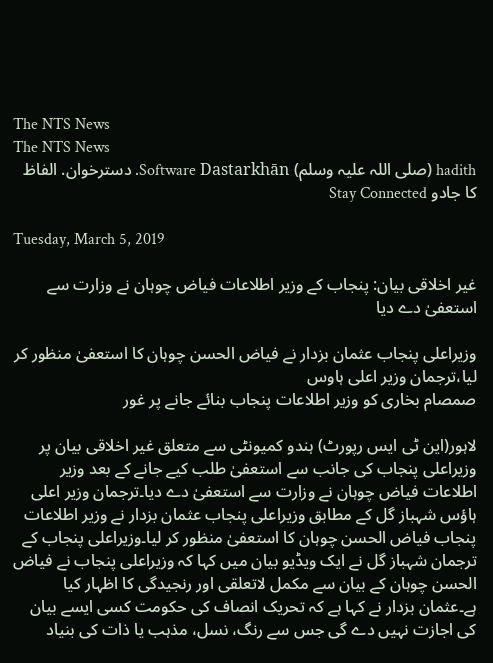The NTS News
The NTS News
hadith (صلی اللہ علیہ وسلم) Software Dastarkhān. دسترخوان. الفاظ کا جادو Stay Connected

Tuesday, March 5, 2019

غیر اخلاقی بیان: پنجاب کے وزیر اطلاعات فیاض چوہان نے وزارت سے استعفیٰ دے دیا

وزیراعلی پنجاب عثمان بزدار نے فیاض الحسن چوہان کا استعفیٰ منظور کر لیا،ترجمان وزیر اعلی ہاوس
صمصام بخاری کو وزیر اطلاعات پنجاب بنائے جانے پر غور

لاہور(این ٹی ایس رپورٹ) ہندو کمیونٹی سے متعلق غیر اخلاقی بیان پر وزیراعلی پنجاب کی جانب سے استعفیٰ طلب کیے جانے کے بعد وزیر اطلاعات فیاض چوہان نے وزارت سے استعفیٰ دے دیا۔ترجمان وزیر اعلی ہاؤس شہباز گل کے مطابق وزیراعلی پنجاب عثمان بزدار نے وزیر اطلاعات پنجاب فیاض الحسن چوہان کا استعفیٰ منظور کر لیا۔وزیراعلی پنجاب کے ترجمان شہباز گل نے ایک ویڈیو بیان میں کہا کہ وزیراعلی پنجاب نے فیاض الحسن چوہان کے بیان سے مکمل لاتعلقی اور رنجیدگی کا اظہار کیا ہے۔عثمان بزدار نے کہا ہے کہ تحریک انصاف کی حکومت کسی ایسے بیان کی اجازت نہیں دے گی جس سے رنگ، نسل، مذہب یا ذات کی بنیاد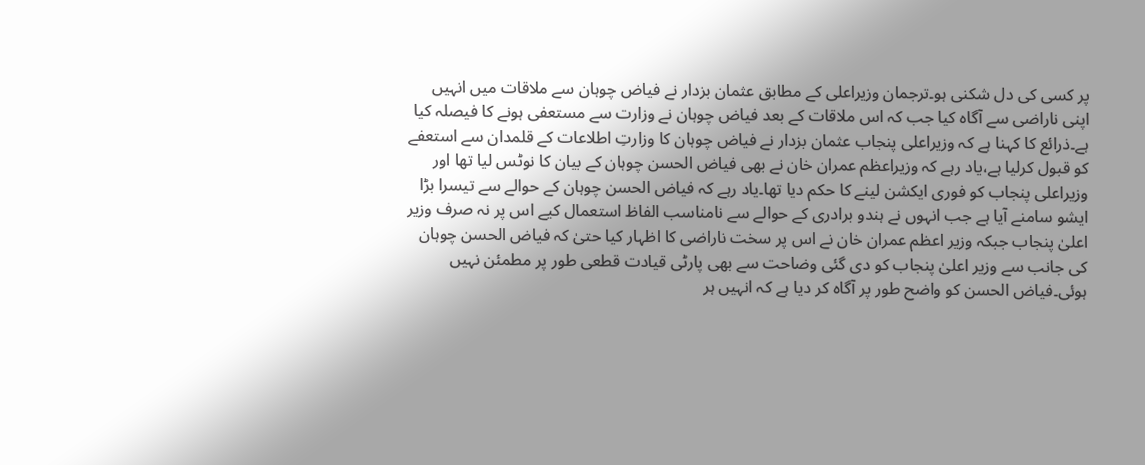پر کسی کی دل شکنی ہو۔ترجمان وزیراعلی کے مطابق عثمان بزدار نے فیاض چوہان سے ملاقات میں انہیں اپنی ناراضی سے آگاہ کیا جب کہ اس ملاقات کے بعد فیاض چوہان نے وزارت سے مستعفی ہونے کا فیصلہ کیا ہے۔ذرائع کا کہنا ہے کہ وزیراعلی پنجاب عثمان بزدار نے فیاض چوہان کا وزارتِ اطلاعات کے قلمدان سے استعفے کو قبول کرلیا ہے،یاد رہے کہ وزیراعظم عمران خان نے بھی فیاض الحسن چوہان کے بیان کا نوٹس لیا تھا اور وزیراعلی پنجاب کو فوری ایکشن لینے کا حکم دیا تھا۔یاد رہے کہ فیاض الحسن چوہان کے حوالے سے تیسرا بڑا ایشو سامنے آیا ہے جب انہوں نے ہندو برادری کے حوالے سے نامناسب الفاظ استعمال کیے اس پر نہ صرف وزیر اعلیٰ پنجاب جبکہ وزیر اعظم عمران خان نے اس پر سخت ناراضی کا اظہار کیا حتیٰ کہ فیاض الحسن چوہان کی جانب سے وزیر اعلیٰ پنجاب کو دی گئی وضاحت سے بھی پارٹی قیادت قطعی طور پر مطمئن نہیں ہوئی۔فیاض الحسن کو واضح طور پر آگاہ کر دیا ہے کہ انہیں ہر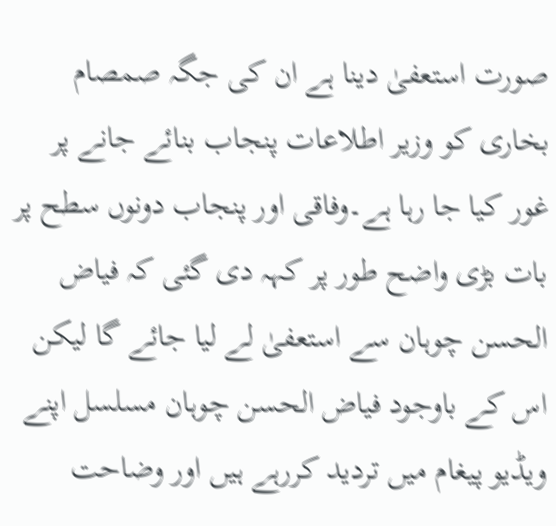صورت استعفیٰ دینا ہے ان کی جگہ صمصام بخاری کو وزیر اطلاعات پنجاب بنائے جانے پر غور کیا جا رہا ہے۔وفاقی اور پنجاب دونوں سطح پر بات بڑی واضح طور پر کہہ دی گئی کہ فیاض الحسن چوہان سے استعفیٰ لے لیا جائے گا لیکن اس کے باوجود فیاض الحسن چوہان مسلسل اپنے ویڈیو پیغام میں تردید کررہے ہیں اور وضاحت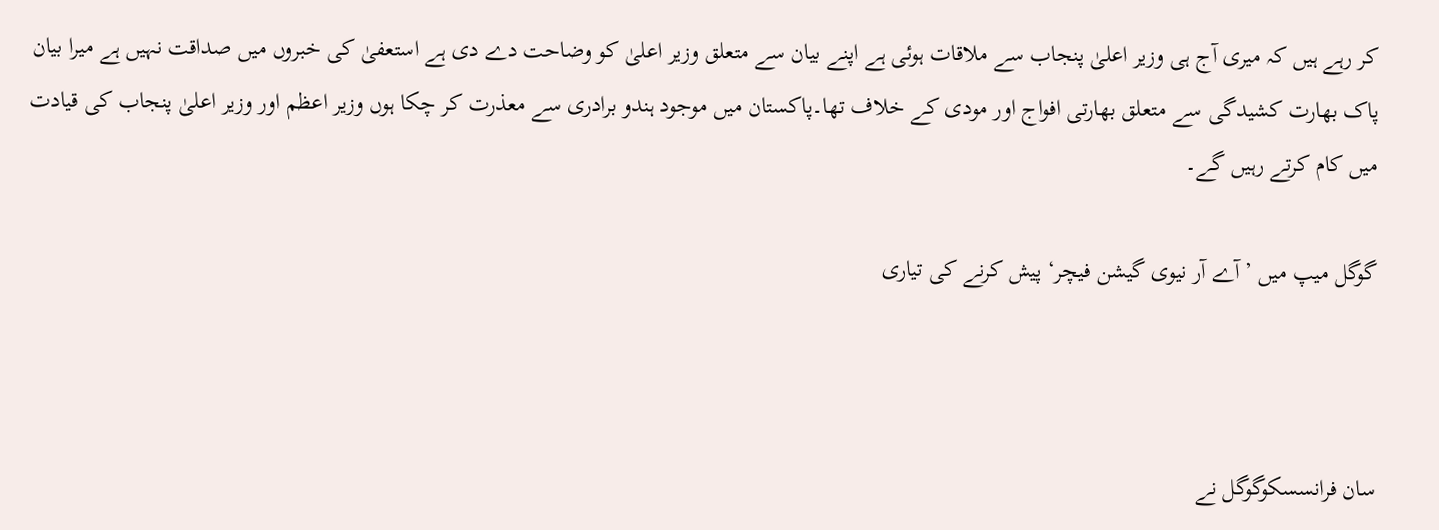کر رہے ہیں کہ میری آج ہی وزیر اعلیٰ پنجاب سے ملاقات ہوئی ہے اپنے بیان سے متعلق وزیر اعلیٰ کو وضاحت دے دی ہے استعفیٰ کی خبروں میں صداقت نہیں ہے میرا بیان پاک بھارت کشیدگی سے متعلق بھارتی افواج اور مودی کے خلاف تھا۔پاکستان میں موجود ہندو برادری سے معذرت کر چکا ہوں وزیر اعظم اور وزیر اعلیٰ پنجاب کی قیادت میں کام کرتے رہیں گے۔

گوگل میپ میں ’آے آر نیوی گیشن فیچر‘ پیش کرنے کی تیاری



سان فرانسسكوگوگل نے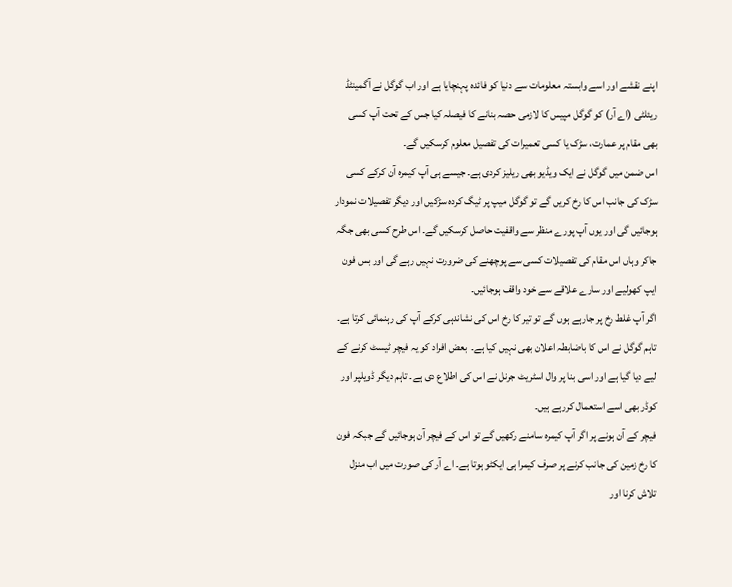اپنے نقشے اور اسے وابستہ معلومات سے دنیا کو فائدہ پہنچایا ہے اور اب گوگل نے آگمینٹڈ ریئلٹی (اے آر) کو گوگل مپیس کا لازمی حصہ بنانے کا فیصلہ کیا جس کے تحت آپ کسی بھی مقام پر عمارت، سڑک یا کسی تعمیرات کی تفصیل معلوم کرسکیں گے۔
اس ضمن میں گوگل نے ایک ویڈیو بھی ریلیز کردی ہے۔ جیسے ہی آپ کیمرہ آن کرکے کسی سڑک کی جانب اس کا رخ کریں گے تو گوگل میپ پر ٹیگ کردہ سڑکیں اور دیگر تفصیلات نمودار ہوجائیں گی اور یوں آپ پورے منظر سے واقفیت حاصل کرسکیں گے۔ اس طرح کسی بھی جگہ جاکر وہاں اس مقام کی تفصیلات کسی سے پوچھنے کی ضرورت نہیں رہے گی اور بس فون ایپ کھولیے اور سارے علاقے سے خود واقف ہوجائیں۔
اگر آپ غلط رخ پر جارہے ہوں گے تو تیر کا رخ اس کی نشاندہی کرکے آپ کی رہنمائی کرتا ہے۔ تاہم گوگل نے اس کا باضابطہ اعلان بھی نہیں کیا ہے۔  بعض افراد کو یہ فیچر ٹیسٹ کرنے کے لیے دیا گیا ہے اور اسی بنا پر وال اسٹریٹ جرنل نے اس کی اطلاع دی ہے۔ تاہم دیگر ڈویلپر اور کوڈر بھی اسے استعمال کررہے ہیں۔
فیچر کے آن ہونے پر اگر آپ کیمرہ سامنے رکھیں گے تو اس کے فیچر آن ہوجائیں گے جبکہ فون کا رخ زمین کی جانب کرنے پر صرف کیمرا ہی ایکٹو ہوتا ہے۔ اے آر کی صورت میں اب منزل تلاش کرنا اور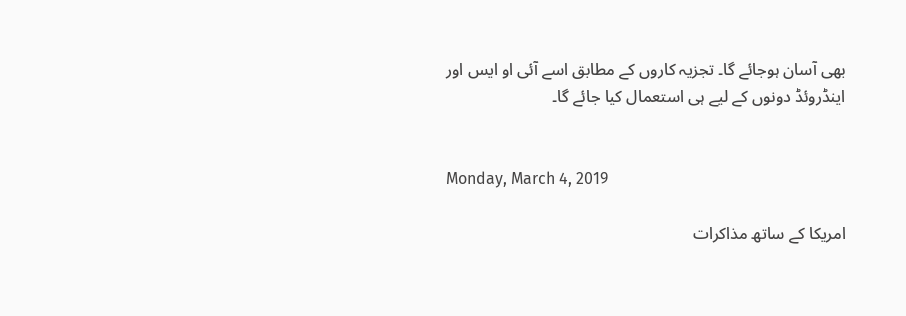بھی آسان ہوجائے گا۔ تجزیہ کاروں کے مطابق اسے آئی او ایس اور اینڈروئڈ دونوں کے لیے ہی استعمال کیا جائے گا۔


Monday, March 4, 2019

امریکا کے ساتھ مذاکرات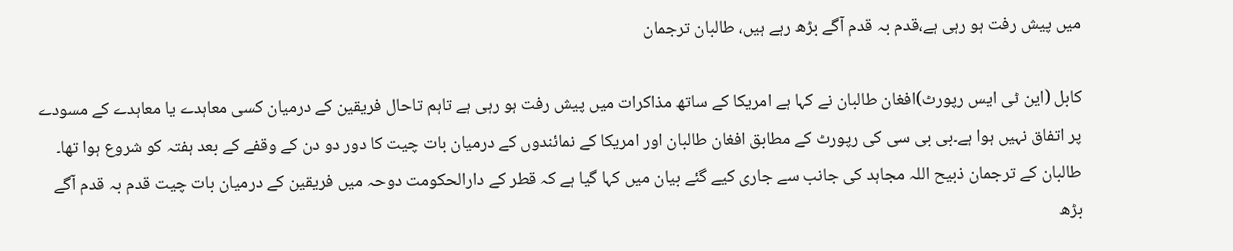میں پیش رفت ہو رہی ہے،قدم بہ قدم آگے بڑھ رہے ہیں، طالبان ترجمان

کابل (این ٹی ایس رپورٹ)افغان طالبان نے کہا ہے امریکا کے ساتھ مذاکرات میں پیش رفت ہو رہی ہے تاہم تاحال فریقین کے درمیان کسی معاہدے یا معاہدے کے مسودے پر اتفاق نہیں ہوا ہے۔بی بی سی کی رپورٹ کے مطابق افغان طالبان اور امریکا کے نمائندوں کے درمیان بات چیت کا دور دو دن کے وقفے کے بعد ہفتہ کو شروع ہوا تھا۔ طالبان کے ترجمان ذبیح اللہ مجاہد کی جانب سے جاری کیے گئے بیان میں کہا گیا ہے کہ قطر کے دارالحکومت دوحہ میں فریقین کے درمیان بات چیت قدم بہ قدم آگے بڑھ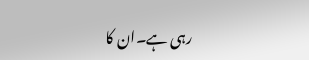رہی ہے۔ان کا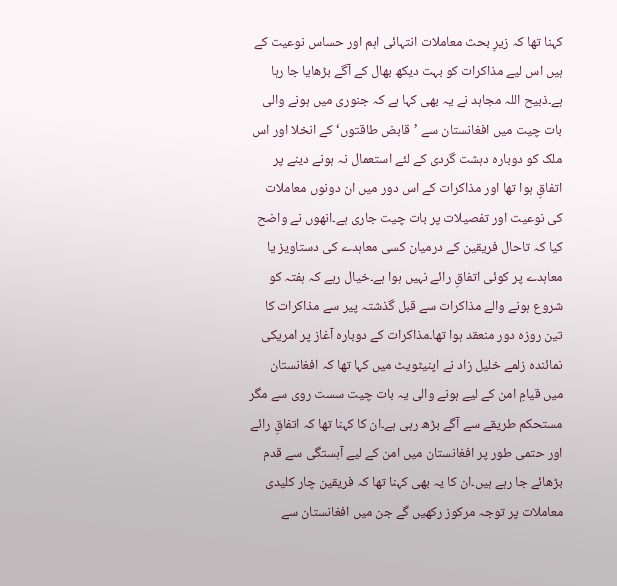کہنا تھا کہ زیرِ بحث معاملات انتہائی اہم اور حساس نوعیت کے ہیں اس لیے مذاکرات کو بہت دیکھ بھال کے آگے بڑھایا جا رہا ہے۔ذبیح اللہ مجاہد نے یہ بھی کہا ہے کہ جنوری میں ہونے والی بات چیت میں افغانستان سے ’قابض طاقتوں‘ کے انخلا اور اس ملک کو دوبارہ دہشت گردی کے لئے استعمال نہ ہونے دینے پر اتفاقِ ہوا تھا اور مذاکرات کے اس دور میں ان دونوں معاملات کی نوعیت اور تفصیلات پر بات چیت جاری ہے۔انھوں نے واضح کیا کہ تاحال فریقین کے درمیان کسی معاہدے کی دستاویز یا معاہدے پر کوئی اتفاقِ رائے نہیں ہوا ہے۔خیال رہے کہ ہفتہ کو شروع ہونے والے مذاکرات سے قبل گذشتہ پیر سے مذاکرات کا تین روزہ دور منعقد ہوا تھا۔مذاکرات کے دوبارہ آغاز پر امریکی نمائندہ زلمے خلیل زاد نے اپنیٹویٹ میں کہا تھا کہ افغانستان میں قیامِ امن کے لیے ہونے والی یہ بات چیت سست روی سے مگر مستحکم طریقے سے آگے بڑھ رہی ہے۔ان کا کہنا تھا کہ اتفاقِ رائے اور حتمی طور پر افغانستان میں امن کے لیے آہستگی سے قدم بڑھائے جا رہے ہیں۔ان کا یہ بھی کہنا تھا کہ فریقین چار کلیدی معاملات پر توجہ مرکوز رکھیں گے جن میں افغانستان سے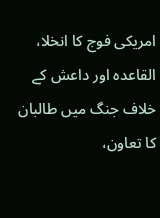امریکی فوج کا انخلا، القاعدہ اور داعش کے خلاف جنگ میں طالبان کا تعاون،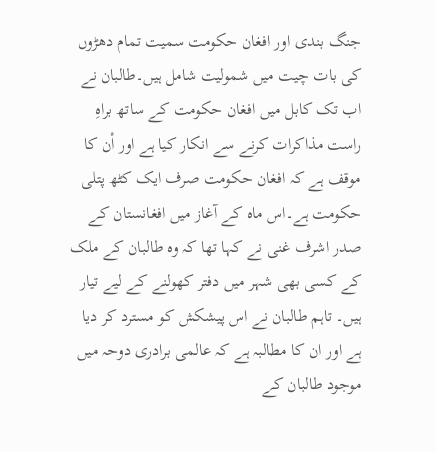جنگ بندی اور افغان حکومت سمیت تمام دھڑوں کی بات چیت میں شمولیت شامل ہیں۔طالبان نے اب تک کابل میں افغان حکومت کے ساتھ براہِ راست مذاکرات کرنے سے انکار کیا ہے اور اْن کا موقف ہے کہ افغان حکومت صرف ایک کٹھ پتلی حکومت ہے۔اس ماہ کے آغاز میں افغانستان کے صدر اشرف غنی نے کہا تھا کہ وہ طالبان کے ملک کے کسی بھی شہر میں دفتر کھولنے کے لیے تیار ہیں۔ تاہم طالبان نے اس پیشکش کو مسترد کر دیا ہے اور ان کا مطالبہ ہے کہ عالمی برادری دوحہ میں موجود طالبان کے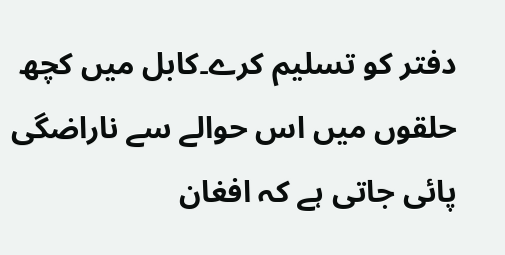دفتر کو تسلیم کرے۔کابل میں کچھ حلقوں میں اس حوالے سے ناراضگی پائی جاتی ہے کہ افغان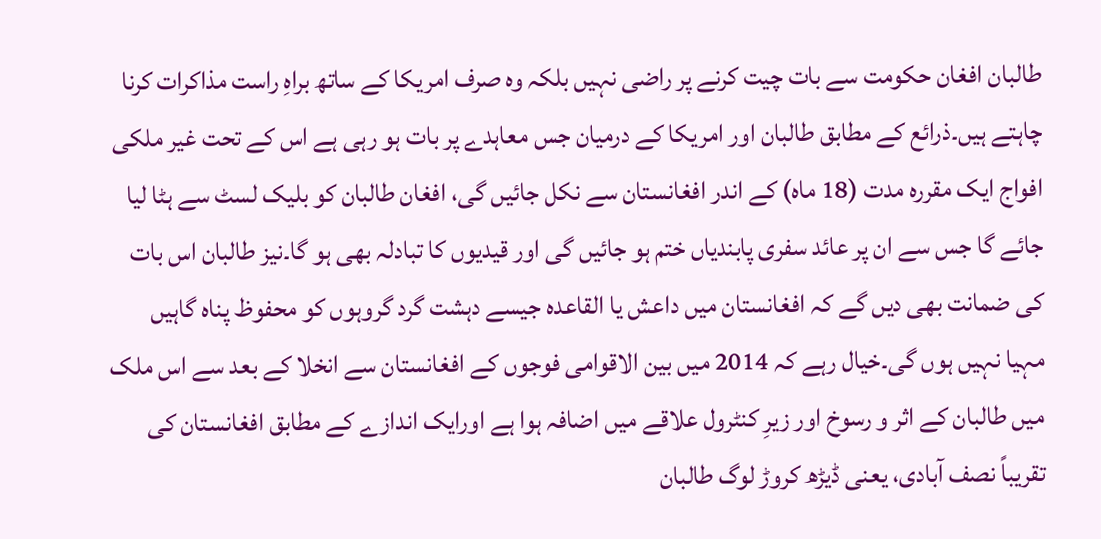طالبان افغان حکومت سے بات چیت کرنے پر راضی نہیں بلکہ وہ صرف امریکا کے ساتھ براہِ راست مذاکرات کرنا چاہتے ہیں۔ذرائع کے مطابق طالبان اور امریکا کے درمیان جس معاہدے پر بات ہو رہی ہے اس کے تحت غیر ملکی افواج ایک مقررہ مدت (18 ماہ) کے اندر افغانستان سے نکل جائیں گی، افغان طالبان کو بلیک لسٹ سے ہٹا لیا جائے گا جس سے ان پر عائد سفری پابندیاں ختم ہو جائیں گی اور قیدیوں کا تبادلہ بھی ہو گا۔نیز طالبان اس بات کی ضمانت بھی دیں گے کہ افغانستان میں داعش یا القاعدہ جیسے دہشت گرد گروہوں کو محفوظ پناہ گاہیں مہیا نہیں ہوں گی۔خیال رہے کہ 2014 میں بین الاقوامی فوجوں کے افغانستان سے انخلا کے بعد سے اس ملک میں طالبان کے اثر و رسوخ اور زیرِ کنٹرول علاقے میں اضافہ ہوا ہے اورایک اندازے کے مطابق افغانستان کی تقریباً نصف آبادی، یعنی ڈیڑھ کروڑ لوگ طالبان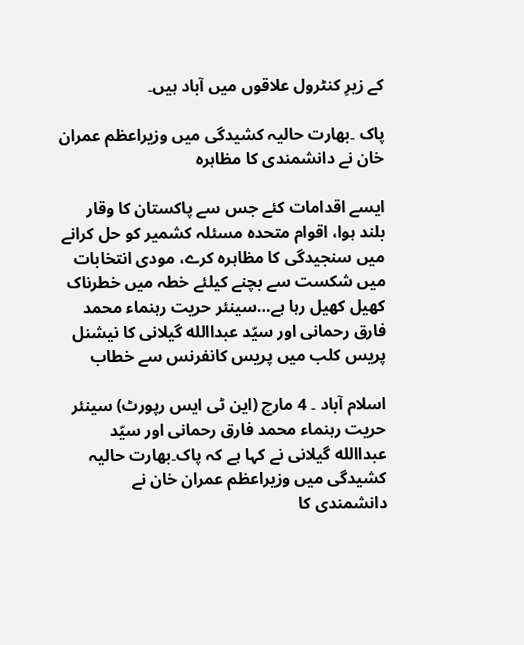کے زیرِ کنٹرول علاقوں میں آباد ہیں۔

پاک ۔بھارت حالیہ کشیدگی میں وزیراعظم عمران خان نے دانشمندی کا مظاہرہ

ایسے اقدامات کئے جس سے پاکستان کا وقار بلند ہوا، اقوام متحدہ مسئلہ کشمیر کو حل کرانے میں سنجیدگی کا مظاہرہ کرے، مودی انتخابات میں شکست سے بچنے کیلئے خطہ میں خطرناک کھیل کھیل رہا ہے…سینئر حریت رہنماء محمد فارق رحمانی اور سیّد عبداالله گیلانی کا نیشنل پریس کلب میں پریس کانفرنس سے خطاب

اسلام آباد ۔ 4 مارچ (این ٹی ایس رپورٹ) سینئر حریت رہنماء محمد فارق رحمانی اور سیّد عبداالله گیلانی نے کہا ہے کہ پاک۔بھارت حالیہ کشیدگی میں وزیراعظم عمران خان نے دانشمندی کا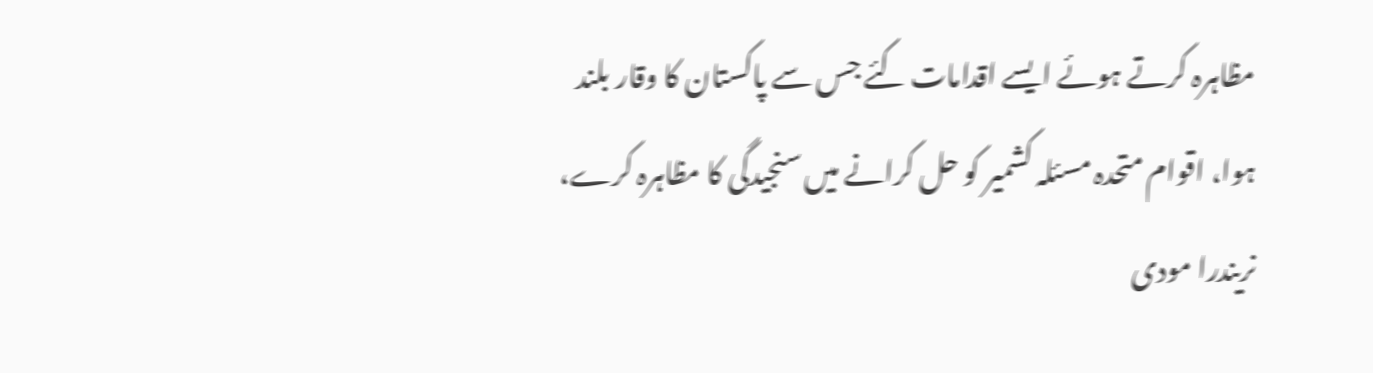مظاہرہ کرتے ہوئے ایسے اقدامات کئے جس سے پاکستان کا وقار بلند ہوا، اقوام متحدہ مسئلہ کشمیر کو حل کرانے میں سنجیدگی کا مظاہرہ کرے، نریندرا مودی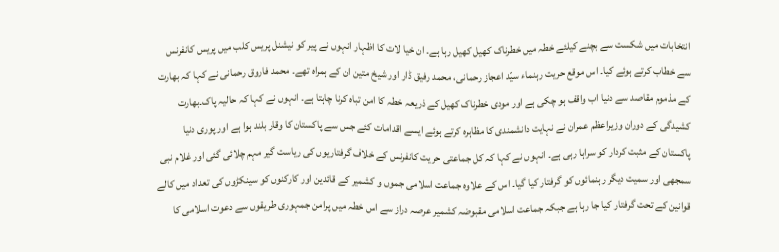انتخابات میں شکست سے بچنے کیلئے خطہ میں خطرناک کھیل کھیل رہا ہے۔ ان خیا لات کا اظہار انہوں نے پیر کو نیشنل پریس کلب میں پریس کانفرنس سے خطاب کرتے ہوئے کیا۔ اس موقع حریت رہنماء سیّد اعجاز رحمانی، محمد رفیق ڈار اور شیخ متین ان کے ہمراہ تھے۔ محمد فاروق رحمانی نے کہا کہ بھارت کے مذموم مقاصد سے دنیا اب واقف ہو چکی ہے اور مودی خطرناک کھیل کے ذریعہ خطہ کا امن تباہ کرنا چاہتا ہے۔ انہوں نے کہا کہ حالیہ پاک۔بھارت کشیدگی کے دوران وزیراعظم عمران نے نہایت دانشمندی کا مظاہرہ کرتے ہوئے ایسے اقدامات کئے جس سے پاکستان کا وقار بلند ہوا ہے اور پوری دنیا پاکستان کے مثبت کردار کو سراہا رہی ہے۔ انہوں نے کہا کہ کل جماعتی حریت کانفرنس کے خلاف گرفتاریوں کی ریاست گیر مہم چلائی گئی اور غلام نبی سمجھی اور سمیت دیگر رہنمائوں کو گرفتار کیا گیا۔ اس کے علاوہ جماعت اسلامی جموں و کشمیر کے قائدین اور کارکنوں کو سینکڑوں کی تعداد میں کالے قوانین کے تحت گرفتار کیا جا رہا ہے جبکہ جماعت اسلامی مقبوضہ کشمیر عرصہ دراز سے اس خطہ میں پرامن جمہوری طریقوں سے دعوت اسلامی کا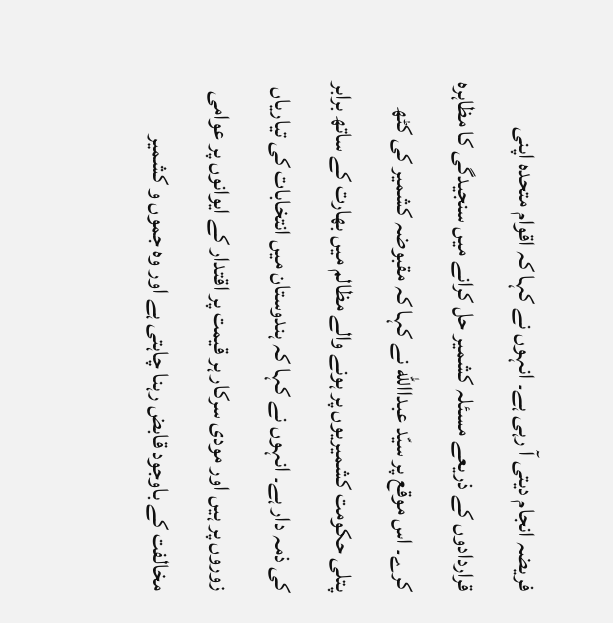فریضہ انجام دیتی آ رہی ہے۔ انہوں نے کہا کہ اقوام متحدہ اپنی قراردادوں کے ذریعے مسئلہ کشمیر حل کرانے میں سنجیدگی کا مظاہرہ کرے۔ اس موقع پر سیّد عبداالله نے کہا کہ مقبوضہ کشمیر کی کٹھ پتلی حکومت کشمیریوں پر ہونے والے مظالم میں بھارت کے ساتھ برابر کی ذمہ دار ہے۔ انہوں نے کہا کہ ہندوستان میں انتخابات کی تیاریاں زوروں پر ہیں اور مودی سرکار ہر قیمت پر اقتدار کے ایوانوں پر عوامی مخالفت کے باوجود قابض رہنا چاہتی ہے اور وہ جموں و کشمیر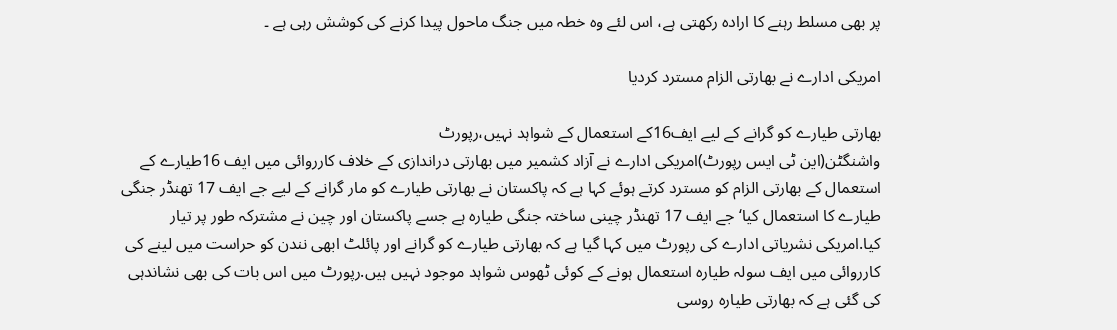پر بھی مسلط رہنے کا ارادہ رکھتی ہے، اس لئے وہ خطہ میں جنگ ماحول پیدا کرنے کی کوشش رہی ہے ۔

امریکی ادارے نے بھارتی الزام مسترد کردیا

بھارتی طیارے کو گرانے کے لیے ایف16کے استعمال کے شواہد نہیں،رپورٹ
واشنگٹن(این ٹی ایس رپورٹ)امریکی ادارے نے آزاد کشمیر میں بھارتی دراندازی کے خلاف کارروائی میں ایف 16طیارے کے استعمال کے بھارتی الزام کو مسترد کرتے ہوئے کہا ہے کہ پاکستان نے بھارتی طیارے کو مار گرانے کے لیے جے ایف 17 تھنڈر جنگی طیارے کا استعمال کیا‘ جے ایف 17 تھنڈر چینی ساختہ جنگی طیارہ ہے جسے پاکستان اور چین نے مشترکہ طور پر تیار کیا.امریکی نشریاتی ادارے کی رپورٹ میں کہا گیا ہے کہ بھارتی طیارے کو گرانے اور پائلٹ ابھی نندن کو حراست میں لینے کی کارروائی میں ایف سولہ طیارہ استعمال ہونے کے کوئی ٹھوس شواہد موجود نہیں ہیں.رپورٹ میں اس بات کی بھی نشاندہی کی گئی ہے کہ بھارتی طیارہ روسی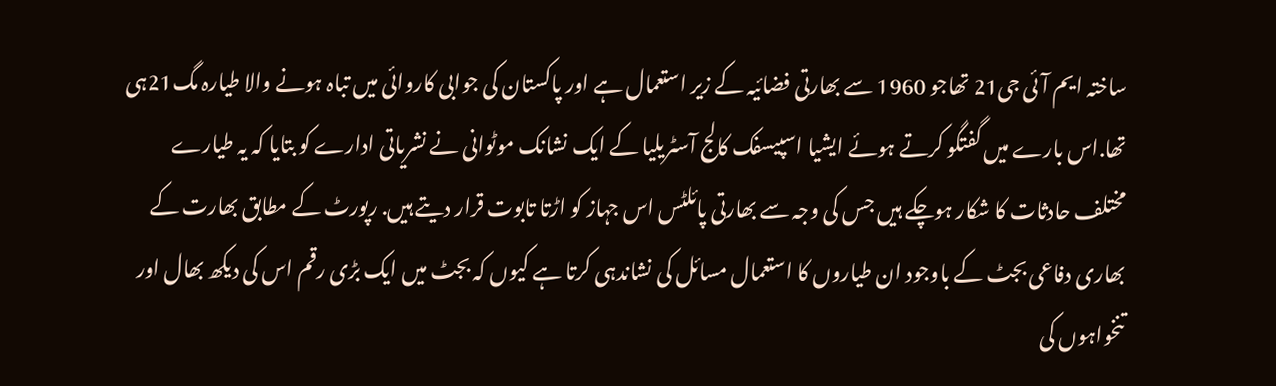ساختہ ایم آئی جی21 تھاجو 1960 سے بھارتی فضائیہ کے زیر استعمال ہے اور پاکستان کی جوابی کاروائی میں تباہ ہونے والا طیارہ مگ21ہی تھا.اس بارے میں گفتگو کرتے ہوئے ایشیا اسپیسفک کالج آسٹریلیا کے ایک نشانک موٹوانی نے نشریاتی ادارے کو بتایا کہ یہ طیارے مختلف حادثات کا شکار ہوچکے ہیں جس کی وجہ سے بھارتی پائلٹس اس جہاز کو اڑتا تابوت قرار دیتے ہیں. رپورٹ کے مطابق بھارت کے بھاری دفاعی بجٹ کے باوجود ان طیاروں کا استعمال مسائل کی نشاندہی کرتا ہے کیوں کہ بجٹ میں ایک بڑی رقم اس کی دیکھ بھال اور تنخواہوں کی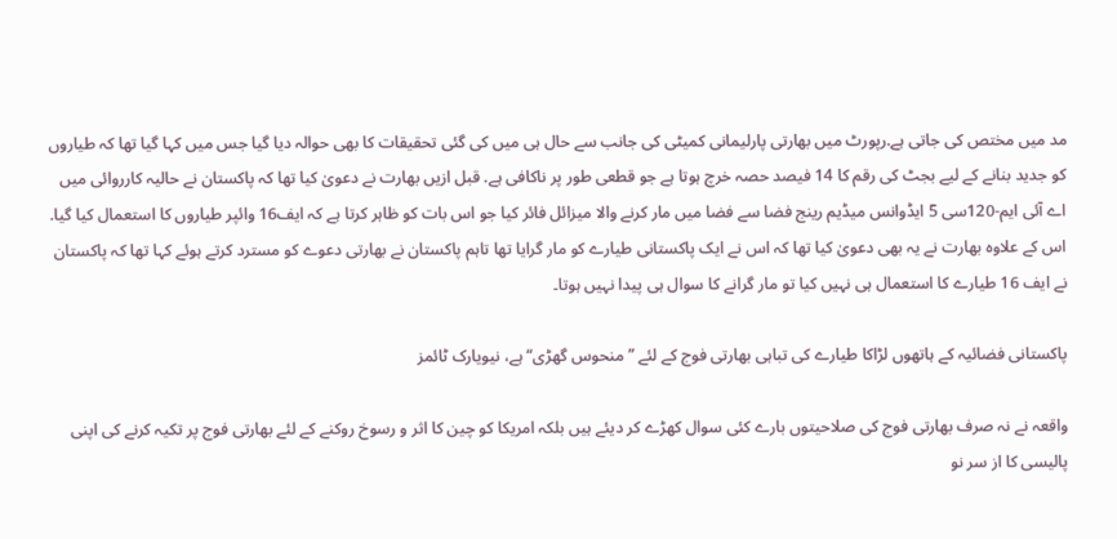مد میں مختص کی جاتی ہے.رپورٹ میں بھارتی پارلیمانی کمیٹی کی جانب سے حال ہی میں کی گئی تحقیقات کا بھی حوالہ دیا گیا جس میں کہا گیا تھا کہ طیاروں کو جدید بنانے کے لیے بجٹ کی رقم کا 14 فیصد حصہ خرچ ہوتا ہے جو قطعی طور پر ناکافی ہے. قبل ازیں بھارت نے دعویٰ کیا تھا کہ پاکستان نے حالیہ کارروائی میں اے آئی ایم-120سی 5 ایڈوانس میڈیم رینج فضا سے فضا میں مار کرنے والا میزائل فائر کیا جو اس بات کو ظاہر کرتا ہے کہ ایف16 وائپر طیاروں کا استعمال کیا گیا. اس کے علاوہ بھارت نے یہ بھی دعویٰ کیا تھا کہ اس نے ایک پاکستانی طیارے کو مار گرایا تھا تاہم پاکستان نے بھارتی دعوے کو مسترد کرتے ہوئے کہا تھا کہ پاکستان نے ایف 16 طیارے کا استعمال ہی نہیں کیا تو مار گرانے کا سوال ہی پیدا نہیں ہوتا۔

پاکستانی فضائیہ کے ہاتھوں لڑاکا طیارے کی تباہی بھارتی فوج کے لئے ’’ منحوس گھڑی‘‘ ہے، نیویارک ٹائمز

واقعہ نے نہ صرف بھارتی فوج کی صلاحیتوں بارے کئی سوال کھڑے کر دیئے ہیں بلکہ امریکا کو چین کا اثر و رسوخ روکنے کے لئے بھارتی فوج پر تکیہ کرنے کی اپنی پالیسی کا از سر نو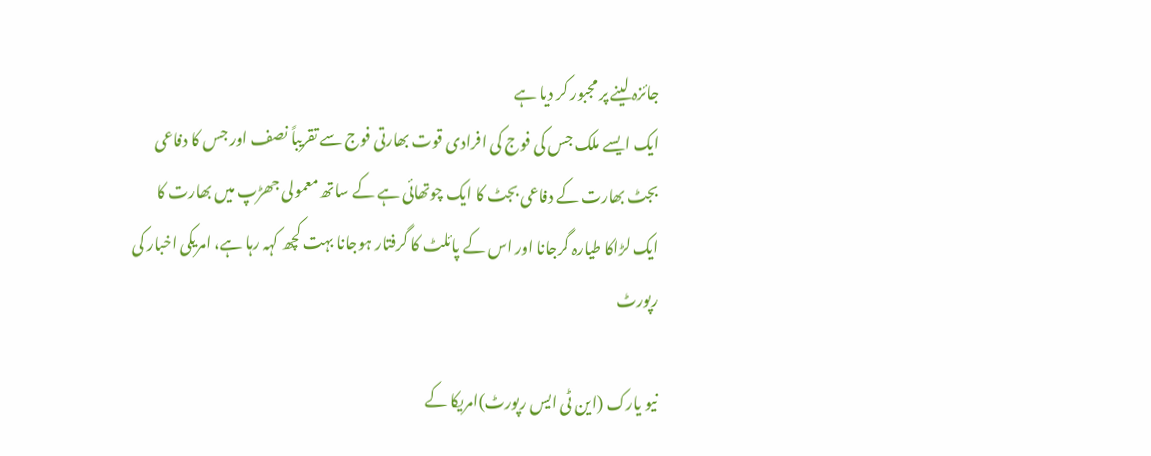جائزہ لینے پر مجبور کر دیا ہے
ایک ایسے ملک جس کی فوج کی افرادی قوت بھارتی فوج سے تقریباً نصف اور جس کا دفاعی بجٹ بھارت کے دفاعی بجٹ کا ایک چوتھائی ہے کے ساتھ معمولی جھڑپ میں بھارت کا ایک لڑاکا طیارہ گرجانا اور اس کے پائلٹ کا گرفتار ہوجانا بہت کچھ کہہ رہا ہے، امریکی اخبار کی رپورٹ

نیو یارک (این ٹی ایس رپورٹ)امریکا کے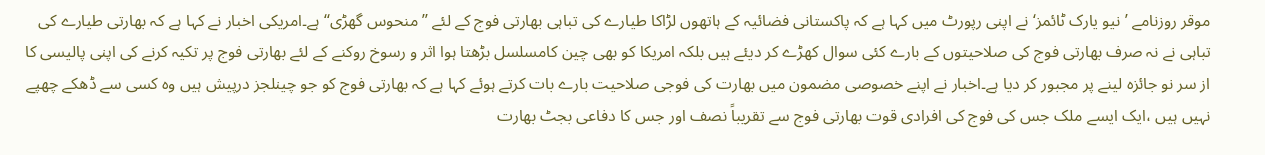موقر روزنامے ’نیو یارک ٹائمز‘ نے اپنی رپورٹ میں کہا ہے کہ پاکستانی فضائیہ کے ہاتھوں لڑاکا طیارے کی تباہی بھارتی فوج کے لئے ’’ منحوس گھڑی‘‘ہے۔امریکی اخبار نے کہا ہے کہ بھارتی طیارے کی تباہی نے نہ صرف بھارتی فوج کی صلاحیتوں کے بارے کئی سوال کھڑے کر دیئے ہیں بلکہ امریکا کو بھی چین کامسلسل بڑھتا ہوا اثر و رسوخ روکنے کے لئے بھارتی فوج پر تکیہ کرنے کی اپنی پالیسی کا از سر نو جائزہ لینے پر مجبور کر دیا ہے۔اخبار نے اپنے خصوصی مضمون میں بھارت کی فوجی صلاحیت بارے بات کرتے ہوئے کہا ہے کہ بھارتی فوج کو جو چینلجز درپیش ہیں وہ کسی سے ڈھکے چھپے نہیں ہیں ،ایک ایسے ملک جس کی فوج کی افرادی قوت بھارتی فوج سے تقریباً نصف اور جس کا دفاعی بجٹ بھارت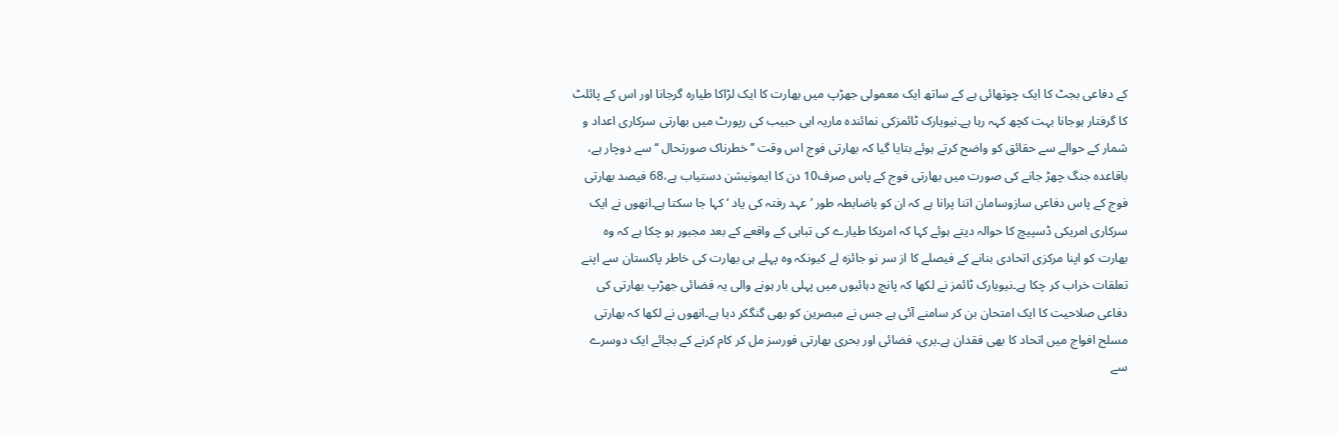کے دفاعی بجٹ کا ایک چوتھائی ہے کے ساتھ ایک معمولی جھڑپ میں بھارت کا ایک لڑاکا طیارہ گرجانا اور اس کے پائلٹ کا گرفتار ہوجانا بہت کچھ کہہ رہا ہے۔نیویارک ٹائمزکی نمائندہ ماریہ ابی حبیب کی رپورٹ میں بھارتی سرکاری اعداد و شمار کے حوالے سے حقائق کو واضح کرتے ہوئے بتایا گیا کہ بھارتی فوج اس وقت ’’خطرناک صورتحال ‘‘ سے دوچار ہے، باقاعدہ جنگ چھڑ جانے کی صورت میں بھارتی فوج کے پاس صرف10 دن کا ایمونیشن دستیاب ہے،68 فیصد بھارتی فوج کے پاس دفاعی سازوسامان اتنا پرانا ہے کہ ان کو باضابطہ طور ’عہد رفتہ کی یاد ‘کہا جا سکتا ہے۔انھوں نے ایک سرکاری امریکی ڈسپیچ کا حوالہ دیتے ہوئے کہا کہ امریکا طیارے کی تباہی کے واقعے کے بعد مجبور ہو چکا ہے کہ وہ بھارت کو اپنا مرکزی اتحادی بنانے کے فیصلے کا از سر نو جائزہ لے کیونکہ وہ پہلے ہی بھارت کی خاطر پاکستان سے اپنے تعلقات خراب کر چکا ہے۔نیویارک ٹائمز نے لکھا کہ پانچ دہائیوں میں پہلی بار ہونے والی یہ فضائی جھڑپ بھارتی کی دفاعی صلاحیت کا ایک امتحان بن کر سامنے آئی ہے جس نے مبصرین کو بھی گنگکر دیا ہے۔انھوں نے لکھا کہ بھارتی مسلح افواج میں اتحاد کا بھی فقدان ہے۔بری، فضائی اور بحری بھارتی فورسز مل کر کام کرنے کے بجائے ایک دوسرے سے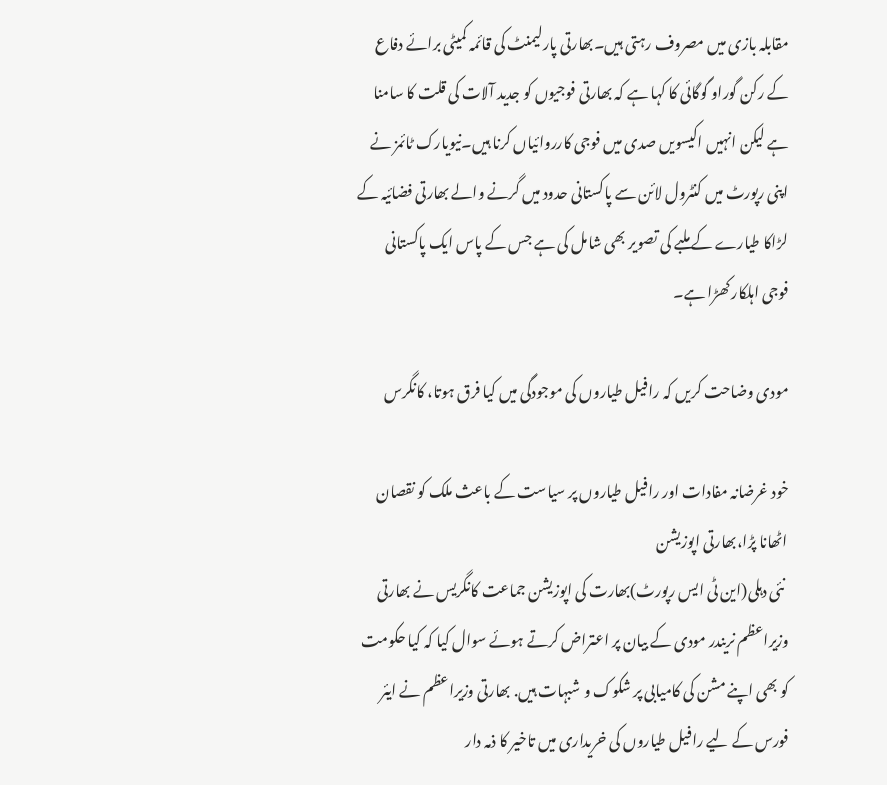مقابلہ بازی میں مصروف رہتی ہیں۔بھارتی پارلیمنٹ کی قائمہ کمیٹی برائے دفاع کے رکن گوراو گوگائی کا کہا ہے کہ بھارتی فوجیوں کو جدید آلات کی قلت کا سامنا ہے لیکن انہیں اکیسویں صدی میں فوجی کارروائیاں کرنا ہیں۔نیویارک ٹائمز نے اپنی رپورٹ میں کنٹرول لائن سے پاکستانی حدود میں گرنے والے بھارتی فضائیہ کے لڑاکا طیارے کے ملبے کی تصویر بھی شامل کی ہے جس کے پاس ایک پاکستانی فوجی اہلکار کھڑا ہے۔

مودی وضاحت کریں کہ رافیل طیاروں کی موجودگی میں کیا فرق ہوتا، کانگرس

خود غرضانہ مفادات اور رافیل طیاروں پر سیاست کے باعث ملک کو نقصان اٹھانا پڑا،بھارتی اپوزیشن
 نئی دہلی(این ٹی ایس رپورٹ)بھارت کی اپوزیشن جماعت کانگریس نے بھارتی وزیراعظم نریندر مودی کے بیان پر اعتراض کرتے ہوئے سوال کیا کہ کیا حکومت کو بھی اپنے مشن کی کامیابی پر شکوک و شبہات ہیں. بھارتی وزیراعظم نے ایئر فورس کے لیے رافیل طیاروں کی خریداری میں تاخیر کا ذمہ دار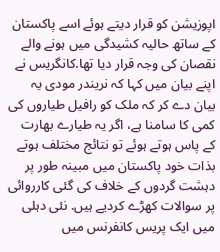اپوزیشن کو قرار دیتے ہوئے اسے پاکستان کے ساتھ حالیہ کشیدگی میں ہونے والے نقصان کی وجہ قرار دیا تھا.کانگریس نے اپنے بیان میں کہا کہ نریندر مودی یہ بیان دے کر کہ ملک کو رافیل طیاروں کی کمی کا سامنا ہے، اگر یہ طیارے بھارت کے پاس ہوتے ہوئے تو نتائج مختلف ہوتے بذات خود پاکستان میں مبینہ طور پر دہشت گردوں کے خلاف کی گئی کارروائی پر سوالات کھڑے کردیے ہیں. نئی دہلی میں ایک پریس کانفرنس میں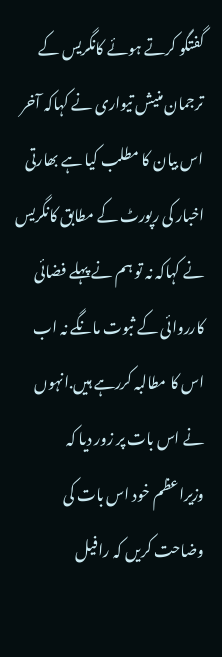گفتگو کرتے ہوئے کانگریس کے ترجمان منیش تیواری نے کہاکہ آخر اس بیان کا مطلب کیا ہے بھارتی اخبار کی رپورٹ کے مطابق کانگریس نے کہاکہ نہ تو ہم نے پہلے فضائی کارروائی کے ثبوت مانگے نہ اب اس کا مطالبہ کررہے ہیں.انہوں نے اس بات پر زور دیا کہ وزیراعظم خود اس بات کی وضاحت کریں کہ رافیل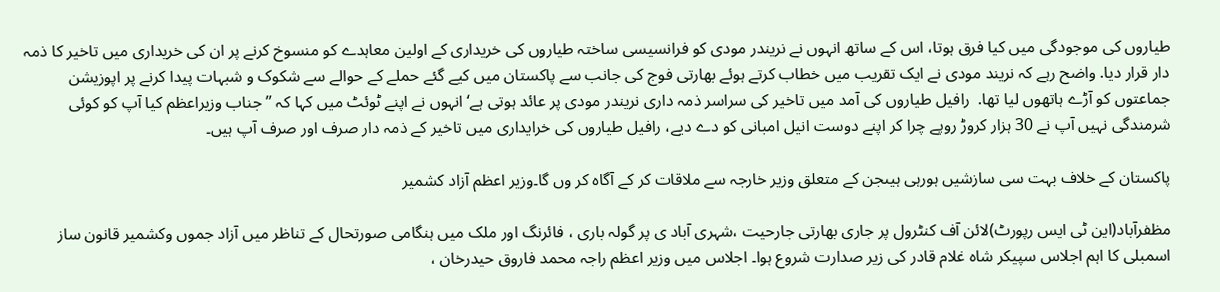طیاروں کی موجودگی میں کیا فرق ہوتا، اس کے ساتھ انہوں نے نریندر مودی کو فرانسیسی ساختہ طیاروں کی خریداری کے اولین معاہدے کو منسوخ کرنے پر ان کی خریداری میں تاخیر کا ذمہ دار قرار دیا. واضح رہے کہ نریند مودی نے ایک تقریب میں خطاب کرتے ہوئے بھارتی فوج کی جانب سے پاکستان میں کیے گئے حملے کے حوالے سے شکوک و شبہات پیدا کرنے پر اپوزیشن جماعتوں کو آڑے ہاتھوں لیا تھا.  رافیل طیاروں کی آمد میں تاخیر کی سراسر ذمہ داری نریندر مودی پر عائد ہوتی ہے‘انہوں نے اپنے ٹوئٹ میں کہا کہ ’’جناب وزیراعظم کیا آپ کو کوئی شرمندگی نہیں آپ نے 30 ہزار کروڑ روپے چرا کر اپنے دوست انیل امبانی کو دے دیے، رافیل طیاروں کی خرایداری میں تاخیر کے ذمہ دار صرف اور صرف آپ ہیں۔

پاکستان کے خلاف بہت سی سازشیں ہورہی ہیںجن کے متعلق وزیر خارجہ سے ملاقات کر کے آگاہ کر وں گا۔وزیر اعظم آزاد کشمیر

مظفرآباد(این ٹی ایس رپورٹ)لائن آف کنٹرول پر جاری بھارتی جارحیت ،شہری آباد ی پر گولہ باری ، فائرنگ اور ملک میں ہنگامی صورتحال کے تناظر میں آزاد جموں وکشمیر قانون ساز اسمبلی کا اہم اجلاس سپیکر شاہ غلام قادر کی زیر صدارت شروع ہوا۔ اجلاس میں وزیر اعظم راجہ محمد فاروق حیدرخان ،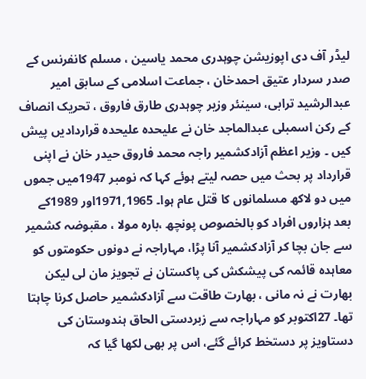لیڈر آف دی اپوزیشن چوہدری محمد یاسین ، مسلم کانفرنس کے صدر سردار عتیق احمدخان ، جماعت اسلامی کے سابق امیر عبدالرشید ترابی، سینئر وزیر چوہدری طارق فاروق ، تحریک انصاف کے رکن اسمبلی عبدالماجد خان نے علیحدہ علیحدہ قراردادیں پیش کیں ۔ وزیر اعظم آزادکشمیر راجہ محمد فاروق حیدر خان نے اپنی قرارداد پر بحث میں حصہ لیتے ہوئے کہا کہ نومبر 1947میں جموں میں دو لاکھ مسلمانوں کا قتل عام ہوا۔ 1971,1965اور 1989کے بعد ہزاروں افراد کو بالخصوص پونچھ ،بارہ مولا ، مقبوضہ کشمیر سے جان بچا کر آزادکشمیر آنا پڑا، مہاراجہ نے دونوں حکومتوں کو معاہدہ قائمہ کی پیشکش کی پاکستان نے تجویز مان لی لیکن بھارت نے نہ مانی ، بھارت طاقت سے آزادکشمیر حاصل کرنا چاہتا تھا۔ 27اکتوبر کو مہاراجہ سے زبردستی الحاق ہندوستان کی دستاویز پر دستخط کرائے گئے، اس پر بھی لکھا گیا کہ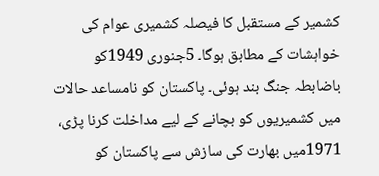کشمیر کے مستقبل کا فیصلہ کشمیری عوام کی خواہشات کے مطابق ہوگا۔ 5جنوری 1949کو باضابطہ جنگ بند ہوئی۔ پاکستان کو نامساعد حالات میں کشمیریوں کو بچانے کے لیے مداخلت کرنا پڑی، 1971میں بھارت کی سازش سے پاکستان کو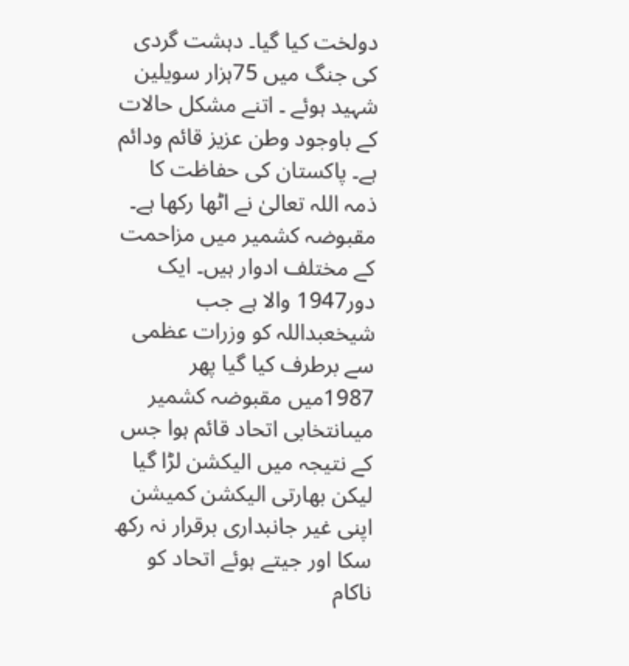دولخت کیا گیا۔ دہشت گردی کی جنگ میں 75ہزار سویلین شہید ہوئے ۔ اتنے مشکل حالات کے باوجود وطن عزیز قائم ودائم ہے۔ پاکستان کی حفاظت کا ذمہ اللہ تعالیٰ نے اٹھا رکھا ہے۔ مقبوضہ کشمیر میں مزاحمت کے مختلف ادوار ہیں۔ ایک دور1947 والا ہے جب شیخعبداللہ کو وزرات عظمی سے برطرف کیا گیا پھر 1987میں مقبوضہ کشمیر میںانتخابی اتحاد قائم ہوا جس کے نتیجہ میں الیکشن لڑا گیا لیکن بھارتی الیکشن کمیشن اپنی غیر جانبداری برقرار نہ رکھ سکا اور جیتے ہوئے اتحاد کو ناکام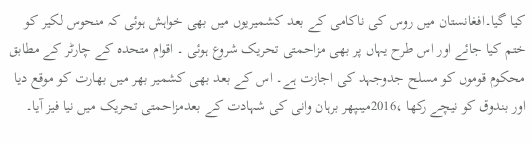کیا گیا۔افغانستان میں روس کی ناکامی کے بعد کشمیریوں میں بھی خواہش ہوئی کہ منحوس لکیر کو ختم کیا جائے اور اس طرح یہاں پر بھی مزاحمتی تحریک شروع ہوئی ۔ اقوام متحدہ کے چارٹر کے مطابق محکوم قوموں کو مسلح جدوجہد کی اجازت ہے۔ اس کے بعد بھی کشمیر بھر میں بھارت کو موقع دیا اور بندوق کو نیچے رکھا ،2016میںپھر برہان وانی کی شہادت کے بعدمزاحمتی تحریک میں نیا فیز آیا۔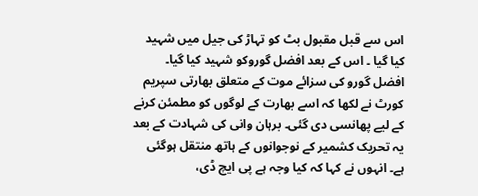اس سے قبل مقبول بٹ کو تہاڑ کی جیل میں شہید کیا گیا ۔ اس کے بعد افضل گوروکو شہید کیا گیا۔ افضل گورو کی سزائے موت کے متعلق بھارتی سپریم کورٹ نے لکھا کہ اسے بھارت کے لوگوں کو مطمئن کرنے کے لیے پھانسی دی گئی۔ برہان وانی کی شہادت کے بعد یہ تحریک کشمیر کے نوجوانوں کے ہاتھ منتقل ہوگئی ہے۔ انہوں نے کہا کہ کیا وجہ ہے پی ایچ ڈی،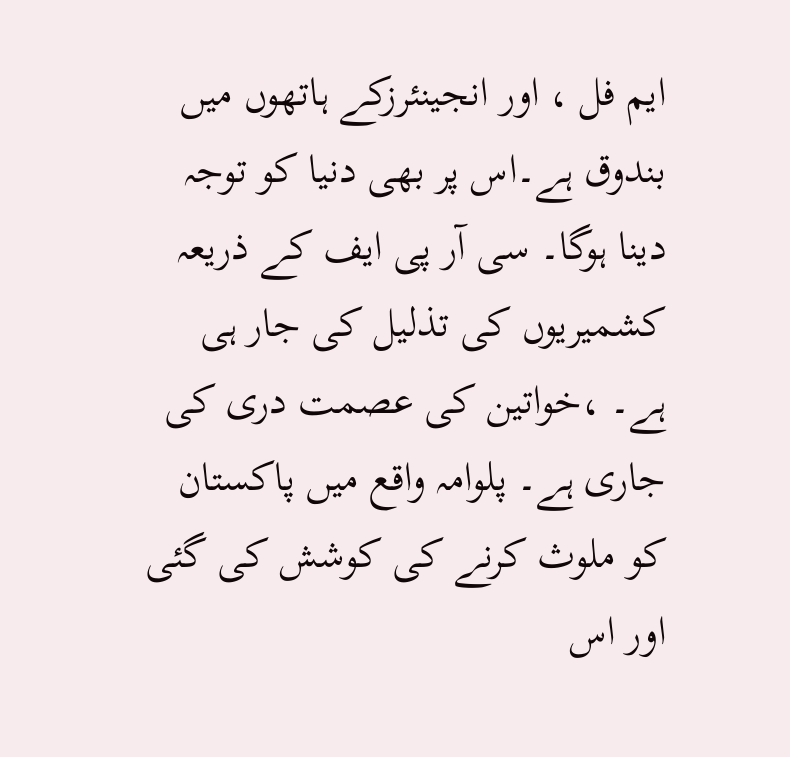ایم فل ، اور انجینئرزکے ہاتھوں میں بندوق ہے۔اس پر بھی دنیا کو توجہ دینا ہوگا۔ سی آر پی ایف کے ذریعہ کشمیریوں کی تذلیل کی جار ہی ہے۔ ،خواتین کی عصمت دری کی جاری ہے۔ پلوامہ واقع میں پاکستان کو ملوث کرنے کی کوشش کی گئی اور اس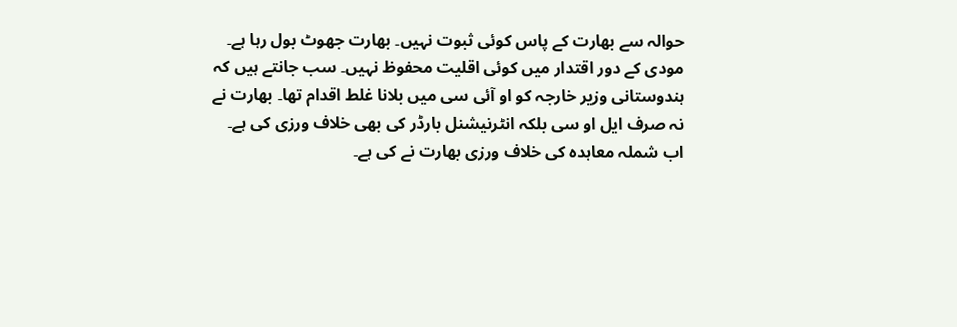حوالہ سے بھارت کے پاس کوئی ثبوت نہیں۔ بھارت جھوٹ بول رہا ہے۔ مودی کے دور اقتدار میں کوئی اقلیت محفوظ نہیں۔ سب جانتے ہیں کہ ہندوستانی وزیر خارجہ کو او آئی سی میں بلانا غلط اقدام تھا۔ بھارت نے نہ صرف ایل او سی بلکہ انٹرنیشنل بارڈر کی بھی خلاف ورزی کی ہے۔ اب شملہ معاہدہ کی خلاف ورزی بھارت نے کی ہے۔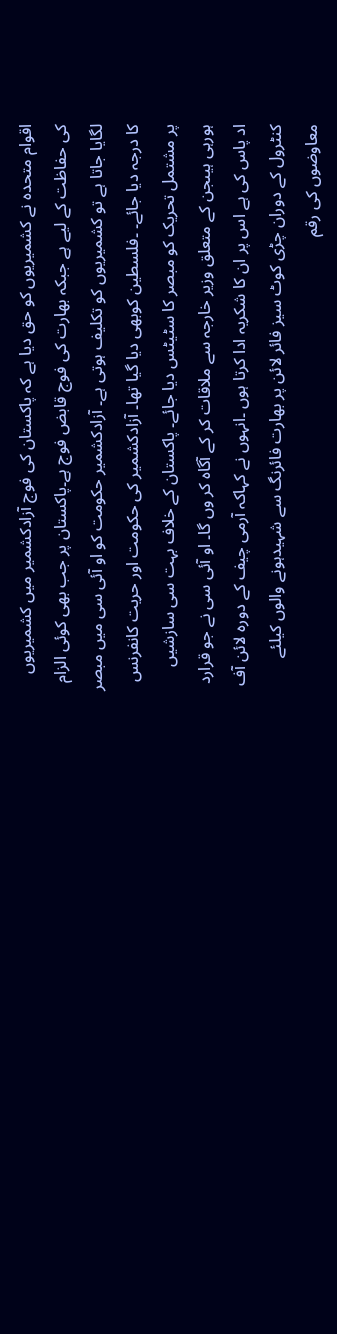اقوام متحدہ نے کشمیریوں کو حق دیا ہے کہ پاکستان کی فوج آزادکشمیر میں کشمیریوں کی حفاظت کے لیے ہے جبکہ بھارت کی فوج قابض فوج ہے۔پاکستان پر جب بھی کوئی الزام لگایا جاتا ہے تو کشمیریوں کو تکلیف ہوتی ہے۔ آزادکشمیر حکومت کو او آئی سی میں مبصر کا درجہ دیا جائے۔ ۔فلسطین کوبھی دیا گیا تھا۔ آزادکشمیر کی حکومت اور حریت کانفرنس پر مشتمل تحریک کو مبصر کا سٹیٹس دیا جائے۔ پاکستان کے خلاف بہت سی سازشیں ہورہی ہیںجن کے متعلق وزیر خارجہ سے ملاقات کر کے آگاہ کر وں گا۔ او آئی سی نے جو قرارد اد پاس کی ہے اس پر ان کا شکریہ ادا کرتا ہوں ۔انہوں نے کہاکہ آرمی چیف کے دورہ لائن آف کنٹرول کے دوران چڑی کوٹ سیز فائر لائن پر بھارت فائرنگ سے شہیدہونے والوں کیلئے معاوضوں کی رقم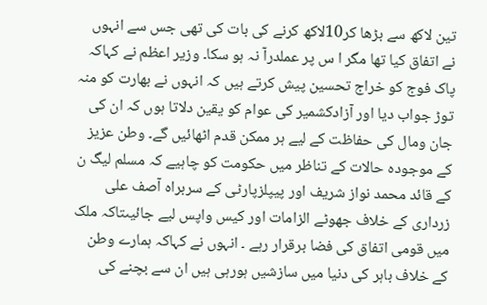تین لاکھ سے بڑھا کر10لاکھ کرنے کی بات کی تھی جس سے انہوں نے اتفاق کیا تھا مگر ا س پر عملدرآ نہ ہو سکا۔ وزیر اعظم نے کہاکہ پاک فوج کو خراج تحسین پیش کرتے ہیں کہ انہوں نے بھارت کو منہ توڑ جواب دیا اور آزادکشمیر کی عوام کو یقین دلاتا ہوں کہ ان کی جان ومال کی حفاظت کے لیے ہر ممکن قدم اٹھائیں گے۔ وطن عزیز کے موجودہ حالات کے تناظر میں حکومت کو چاہیے کہ مسلم لیگ ن کے قائد محمد نواز شریف اور پیپلزپارٹی کے سربراہ آصف علی زرداری کے خلاف جھوٹے الزامات اور کیس واپس لیے جائیںتاکہ ملک میں قومی اتفاق کی فضا برقرار رہے ۔ انہوں نے کہاکہ ہمارے وطن کے خلاف باہر کی دنیا میں سازشیں ہورہی ہیں ان سے بچنے کی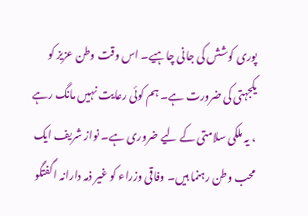پوری کوشش کی جانی چاہیے۔ اس وقت وطن عزیز کو یکجہتی کی ضرورت ہے۔ ہم کوئی رعایت نہیں مانگ رہے ، یہ ملکی سلامتی کے لیے ضروری ہے۔ نواز شریف ایک محب وطن رہنما ہیں۔ وفاقی وزراء کو غیر ذمہ دارانہ اگفتگو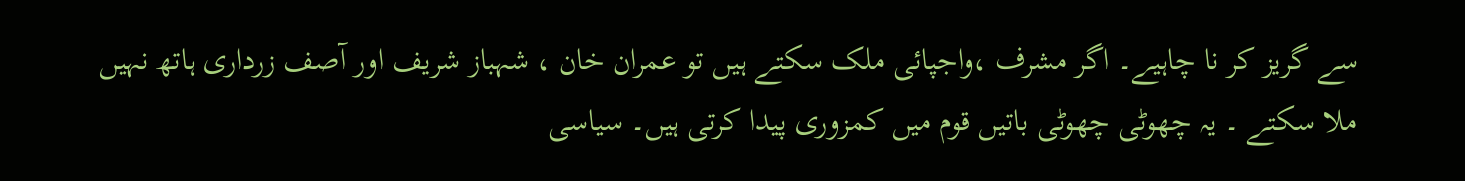سے گریز کر نا چاہیے۔ اگر مشرف ،واجپائی ملک سکتے ہیں تو عمران خان ، شہباز شریف اور آصف زرداری ہاتھ نہیں ملا سکتے ۔ یہ چھوٹی چھوٹی باتیں قوم میں کمزوری پیدا کرتی ہیں۔ سیاسی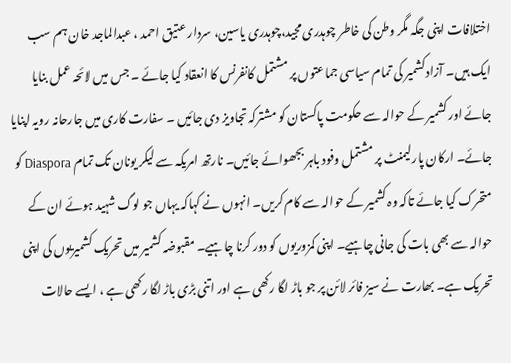اختلافات اپنی جگہ مگر وطن کی خاطر چوہدری مجید،چوہدری یاسین، سردار عتیق احمد ، عبدالماجد خان ہم سب ایک ہیں۔ آزادکشمیر کی تمام سیاسی جماعتوں پر مشتمل کانفرنس کا انعقاد کیا جائے ۔ جس میں لائحہ عمل بنایا جائے اور کشمیر کے حوالہ سے حکومت پاکستان کو مشترکہ تجاویز دی جائیں ۔ سفارت کاری میں جارحانہ رویہ اپنایا جائے۔ ارکان پارلیمنٹ پر مشتمل وفود باہر بجھوائے جائیں۔ نارتھ امریکہ سے لیکر یونان تک تمام Diaspora کو متحرک کیا جائے تاکہ وہ کشمیر کے حوالہ سے کام کریں۔ انہوں نے کہاکہ یہاں جو لوگ شہید ہوئے ان کے حوالہ سے بھی بات کی جانی چاہیے۔ اپنی کمزوریوں کو دور کرنا چاہیے۔ مقبوضہ کشمیر میں تحریک کشمیریوں کی اپنی تحریک ہے۔ بھارت نے سیز فائر لائن پر جو باڑ لگا رکھی ہے اور اتنی بڑی باڑ لگا رکھی ہے ، ایسے حالات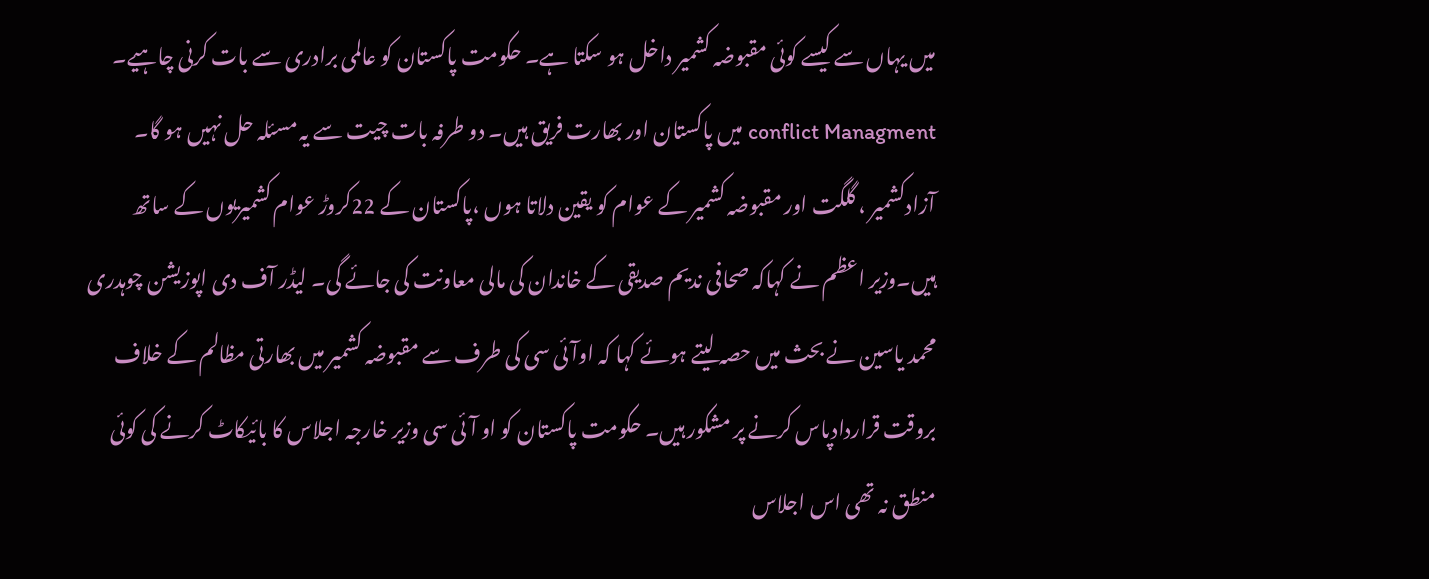میں یہاں سے کیسے کوئی مقبوضہ کشمیر داخل ہو سکتا ہے۔ حکومت پاکستان کو عالمی برادری سے بات کرنی چاہیے۔ conflict Managment میں پاکستان اور بھارت فریق ہیں۔ دو طرفہ بات چیت سے یہ مسئلہ حل نہیں ہو گا۔ آزادکشمیر ، گلگت اور مقبوضہ کشمیر کے عوام کو یقین دلاتا ہوں ،پاکستان کے 22کروڑ عوام کشمیریوں کے ساتھ ہیں۔وزیر اعظم نے کہاکہ صحافی ندیم صدیقی کے خاندان کی مالی معاونت کی جائے گی۔ لیڈر آف دی اپوزیشن چوہدری محمد یاسین نے بحث میں حصہ لیتے ہوئے کہا کہ اوآئی سی کی طرف سے مقبوضہ کشمیر میں بھارتی مظالم کے خلاف بروقت قراردادپاس کرنے پر مشکور ہیں۔ حکومت پاکستان کو او آئی سی وزیر خارجہ اجلاس کا بائیکاٹ کرنے کی کوئی منطق نہ تھی اس اجلاس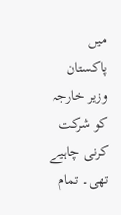میں پاکستان وزیر خارجہ کو شرکت کرنی چاہیے تھی۔ تمام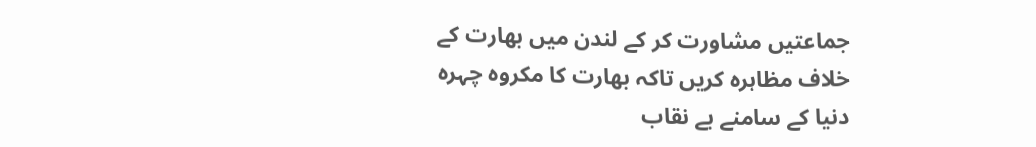جماعتیں مشاورت کر کے لندن میں بھارت کے خلاف مظاہرہ کریں تاکہ بھارت کا مکروہ چہرہ دنیا کے سامنے بے نقاب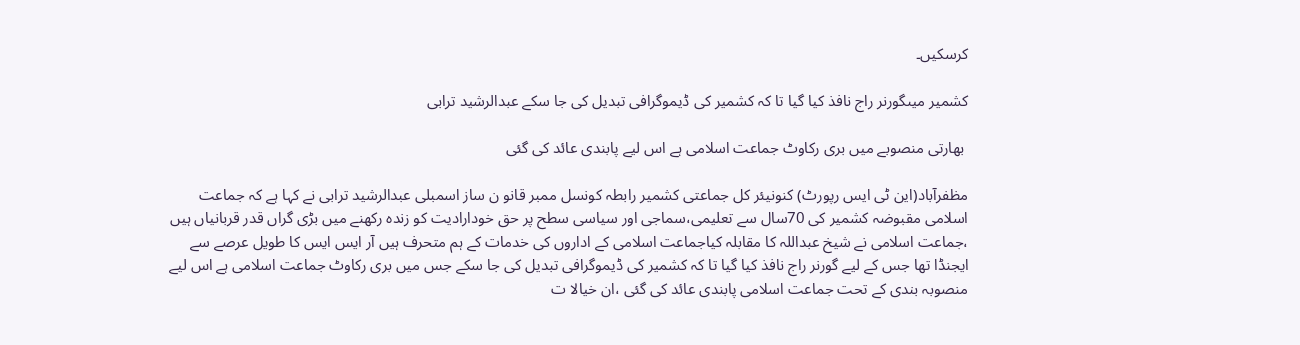کرسکیں۔

کشمیر میںگورنر راج نافذ کیا گیا تا کہ کشمیر کی ڈیموگرافی تبدیل کی جا سکے عبدالرشید ترابی

 بھارتی منصوبے میں بری رکاوٹ جماعت اسلامی ہے اس لیے پابندی عائد کی گئی

مظفرآباد(این ٹی ایس رپورٹ) کنونیئر کل جماعتی کشمیر رابطہ کونسل ممبر قانو ن ساز اسمبلی عبدالرشید ترابی نے کہا ہے کہ جماعت اسلامی مقبوضہ کشمیر کی 70سال سے تعلیمی،سماجی اور سیاسی سطح پر حق خودارادیت کو زندہ رکھنے میں بڑی گراں قدر قربانیاں ہیں ،جماعت اسلامی نے شیخ عبداللہ کا مقابلہ کیاجماعت اسلامی کے اداروں کی خدمات کے ہم متحرف ہیں آر ایس ایس کا طویل عرصے سے ایجنڈا تھا جس کے لیے گورنر راج نافذ کیا گیا تا کہ کشمیر کی ڈیموگرافی تبدیل کی جا سکے جس میں بری رکاوٹ جماعت اسلامی ہے اس لیے منصوبہ بندی کے تحت جماعت اسلامی پابندی عائد کی گئی ،ان خیالا ت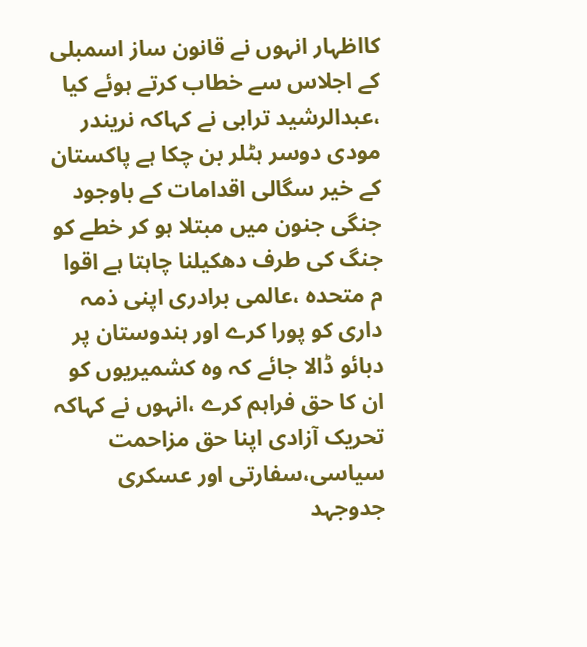کااظہار انہوں نے قانون ساز اسمبلی کے اجلاس سے خطاب کرتے ہوئے کیا ،عبدالرشید ترابی نے کہاکہ نریندر مودی دوسر ہٹلر بن چکا ہے پاکستان کے خیر سگالی اقدامات کے باوجود جنگی جنون میں مبتلا ہو کر خطے کو جنگ کی طرف دھکیلنا چاہتا ہے اقوا م متحدہ ،عالمی برادری اپنی ذمہ داری کو پورا کرے اور ہندوستان پر دبائو ڈالا جائے کہ وہ کشمیریوں کو ان کا حق فراہم کرے ،انہوں نے کہاکہ تحریک آزادی اپنا حق مزاحمت سیاسی،سفارتی اور عسکری جدوجہد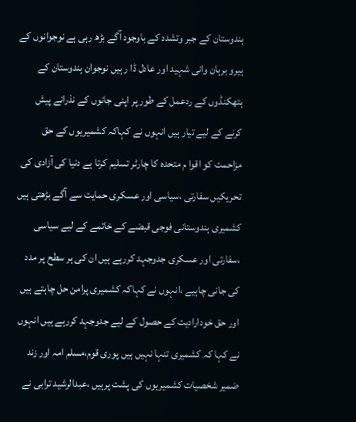ہندوستان کے جبر وتشدد کے باوجود آگے بڑھ رہی ہے نوجوانوں کے ہیرو برہان وانی شہید اور عادل ڈا ر ہیں نوجوان ہندوستان کے ہتھکنڈوں کے ردعمل کے طور پر اپنی جانوں کے نذرانے پیش کرنے کے لیے تیار ہیں انہوں نے کہاکہ کشمیریوں کے حق مزاحمت کو اقوا م متحدہ کا چارٹر تسلیم کرتا ہے دنیا کی آزادی کی تحریکیں سفارتی ،سیاسی اور عسکری حمایت سے آگے بڑھتی ہیں کشمیری ہندوستانی فوجی قبضے کے خاتمے کے لیے سیاسی ،سفارتی اور عسکری جدوجہد کررہے ہیں ان کی ہر سطح پر مدد کی جانی چاہیے ،انہوں نے کہاکہ کشمیری پرامن حل چاہتے ہیں اور حق خودارادیت کے حصول کے لیے جدوجہد کررہے ہیں انہوں نے کہا کہ کشمیری تنہا نہیں ہیں پوری قوم،مسلم امہ اور زند ضمیر شخصیات کشمیریوں کی پشت پرہیں ،عبدالرشید ترابی نے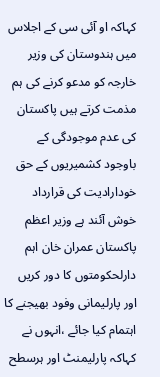کہاکہ او آئی سی کے اجلاس میں ہندوستان کی وزیر خارجہ کو مدعو کرنے کی ہم مذمت کرتے ہیں پاکستان کی عدم موجودگی کے باوجود کشمیریوں کے حق خودارادیت کی قرارداد خوش آئند ہے وزیر اعظم پاکستان عمران خان اہم دارلحکومتوں کا دور کریں اور پارلیمانی وفود بھیجنے کا اہتمام کیا جائے ،انہوں نے کہاکہ پارلیمنٹ اور ہرسطح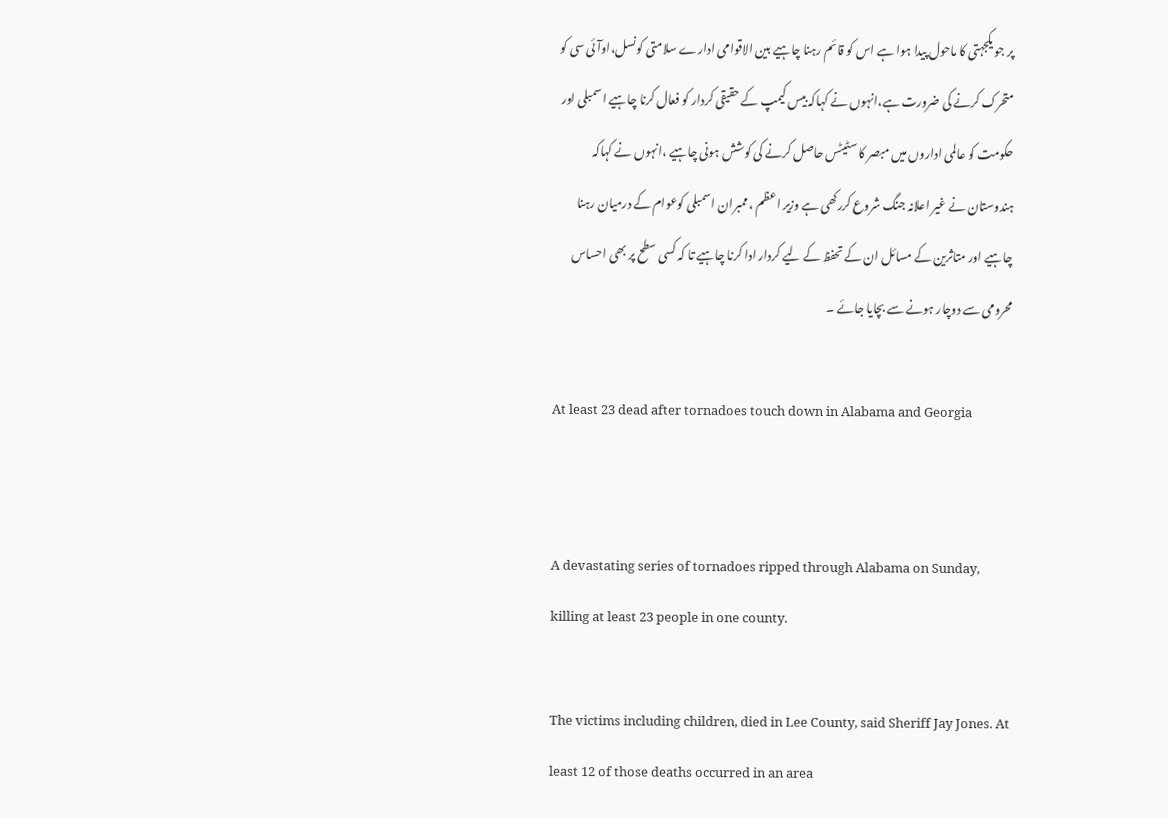پر جو یکجہتی کا ماحول پیدا ہوا ہے اس کو قائم رہنا چاہیے بین الاقوامی ادارے سلامتی کونسل،اوآئی سی کو متحرک کرنے کی ضرورت ہے،انہوں نے کہاکہ بیس کیمپ کے حقیقی کردار کو فعال کرنا چاہیے اسمبلی اور حکومت کو عالمی اداروں میں مبصر کا سٹیٹس حاصل کرنے کی کوشش ہونی چاہیے ،انہوں نے کہاکہ ہندوستان نے غیر اعلانہ جنگ شروع کررکھی ہے وزیر اعظم ،ممبران اسمبلی کوعوام کے درمیان رہنا چاہیے اور متاثرین کے مسائل ان کے تحفظ کے لیے کردار ادا کرنا چاہیے تا کہ کسی سطح پر بھی احساس محرومی سے دوچار ہونے سے بچایا جائے ۔

At least 23 dead after tornadoes touch down in Alabama and Georgia


A devastating series of tornadoes ripped through Alabama on Sunday, killing at least 23 people in one county.

The victims including children, died in Lee County, said Sheriff Jay Jones. At least 12 of those deaths occurred in an area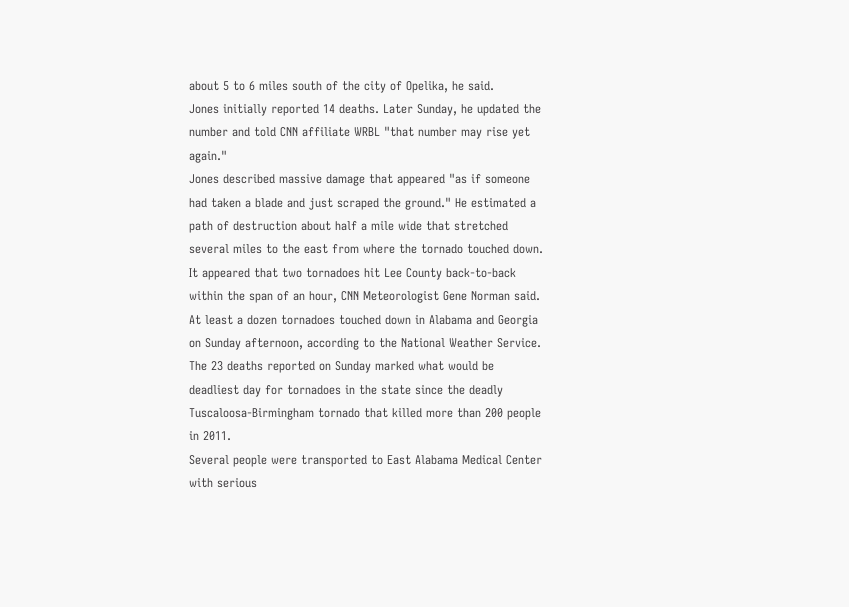about 5 to 6 miles south of the city of Opelika, he said.
Jones initially reported 14 deaths. Later Sunday, he updated the number and told CNN affiliate WRBL "that number may rise yet again."
Jones described massive damage that appeared "as if someone had taken a blade and just scraped the ground." He estimated a path of destruction about half a mile wide that stretched several miles to the east from where the tornado touched down.
It appeared that two tornadoes hit Lee County back-to-back within the span of an hour, CNN Meteorologist Gene Norman said. At least a dozen tornadoes touched down in Alabama and Georgia on Sunday afternoon, according to the National Weather Service.
The 23 deaths reported on Sunday marked what would be deadliest day for tornadoes in the state since the deadly Tuscaloosa-Birmingham tornado that killed more than 200 people in 2011.
Several people were transported to East Alabama Medical Center with serious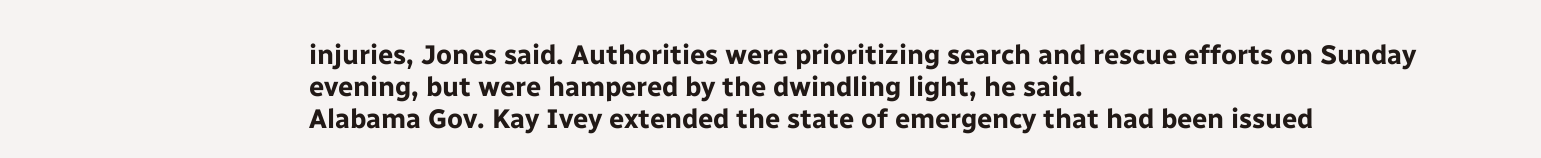injuries, Jones said. Authorities were prioritizing search and rescue efforts on Sunday evening, but were hampered by the dwindling light, he said.
Alabama Gov. Kay Ivey extended the state of emergency that had been issued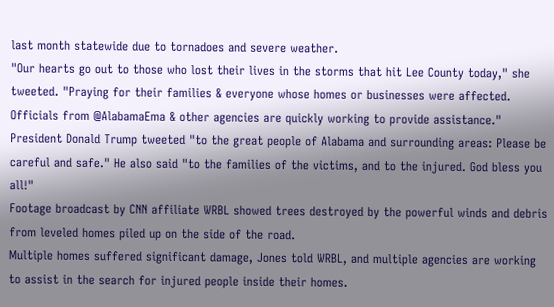last month statewide due to tornadoes and severe weather.
"Our hearts go out to those who lost their lives in the storms that hit Lee County today," she tweeted. "Praying for their families & everyone whose homes or businesses were affected. Officials from @AlabamaEma & other agencies are quickly working to provide assistance."
President Donald Trump tweeted "to the great people of Alabama and surrounding areas: Please be careful and safe." He also said "to the families of the victims, and to the injured. God bless you all!"
Footage broadcast by CNN affiliate WRBL showed trees destroyed by the powerful winds and debris from leveled homes piled up on the side of the road.
Multiple homes suffered significant damage, Jones told WRBL, and multiple agencies are working to assist in the search for injured people inside their homes.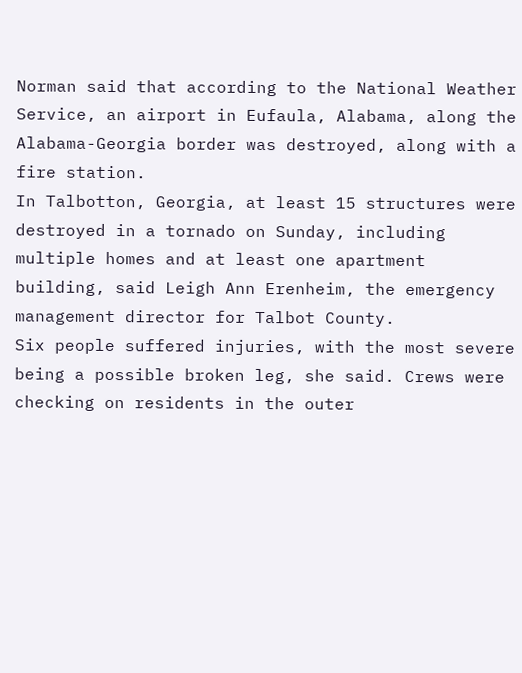Norman said that according to the National Weather Service, an airport in Eufaula, Alabama, along the Alabama-Georgia border was destroyed, along with a fire station.
In Talbotton, Georgia, at least 15 structures were destroyed in a tornado on Sunday, including multiple homes and at least one apartment building, said Leigh Ann Erenheim, the emergency management director for Talbot County.
Six people suffered injuries, with the most severe being a possible broken leg, she said. Crews were checking on residents in the outer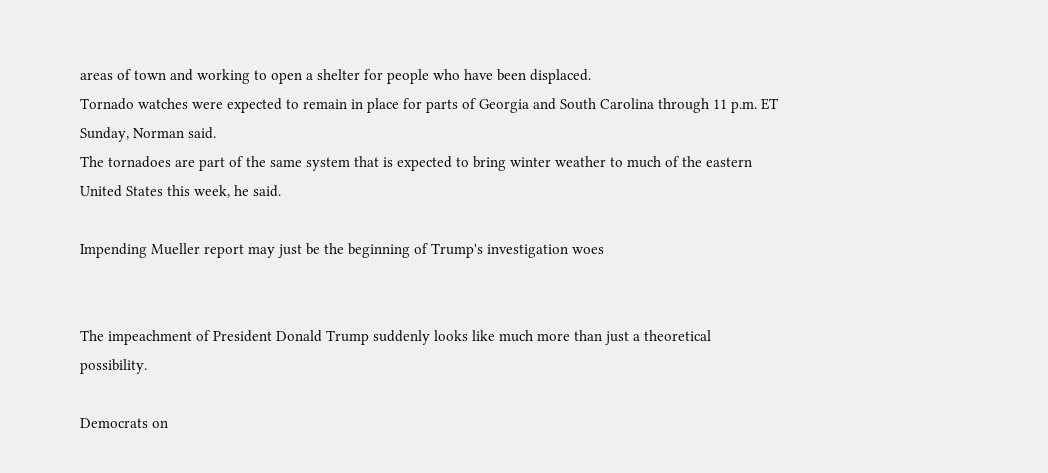areas of town and working to open a shelter for people who have been displaced.
Tornado watches were expected to remain in place for parts of Georgia and South Carolina through 11 p.m. ET Sunday, Norman said.
The tornadoes are part of the same system that is expected to bring winter weather to much of the eastern United States this week, he said.

Impending Mueller report may just be the beginning of Trump's investigation woes


The impeachment of President Donald Trump suddenly looks like much more than just a theoretical possibility.

Democrats on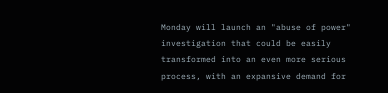Monday will launch an "abuse of power" investigation that could be easily transformed into an even more serious process, with an expansive demand for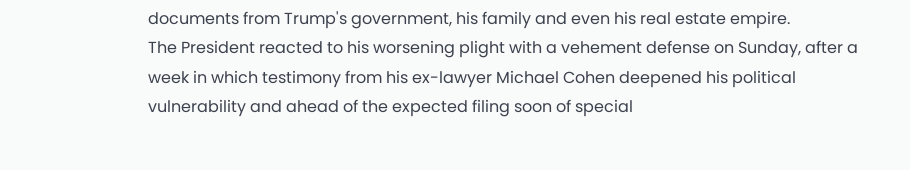documents from Trump's government, his family and even his real estate empire.
The President reacted to his worsening plight with a vehement defense on Sunday, after a week in which testimony from his ex-lawyer Michael Cohen deepened his political vulnerability and ahead of the expected filing soon of special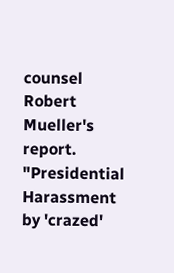counsel Robert Mueller's report.
"Presidential Harassment by 'crazed'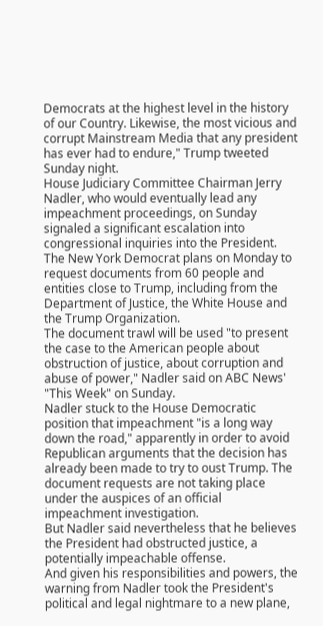Democrats at the highest level in the history of our Country. Likewise, the most vicious and corrupt Mainstream Media that any president has ever had to endure," Trump tweeted Sunday night.
House Judiciary Committee Chairman Jerry Nadler, who would eventually lead any impeachment proceedings, on Sunday signaled a significant escalation into congressional inquiries into the President.
The New York Democrat plans on Monday to request documents from 60 people and entities close to Trump, including from the Department of Justice, the White House and the Trump Organization.
The document trawl will be used "to present the case to the American people about obstruction of justice, about corruption and abuse of power," Nadler said on ABC News' "This Week" on Sunday.
Nadler stuck to the House Democratic position that impeachment "is a long way down the road," apparently in order to avoid Republican arguments that the decision has already been made to try to oust Trump. The document requests are not taking place under the auspices of an official impeachment investigation.
But Nadler said nevertheless that he believes the President had obstructed justice, a potentially impeachable offense.
And given his responsibilities and powers, the warning from Nadler took the President's political and legal nightmare to a new plane,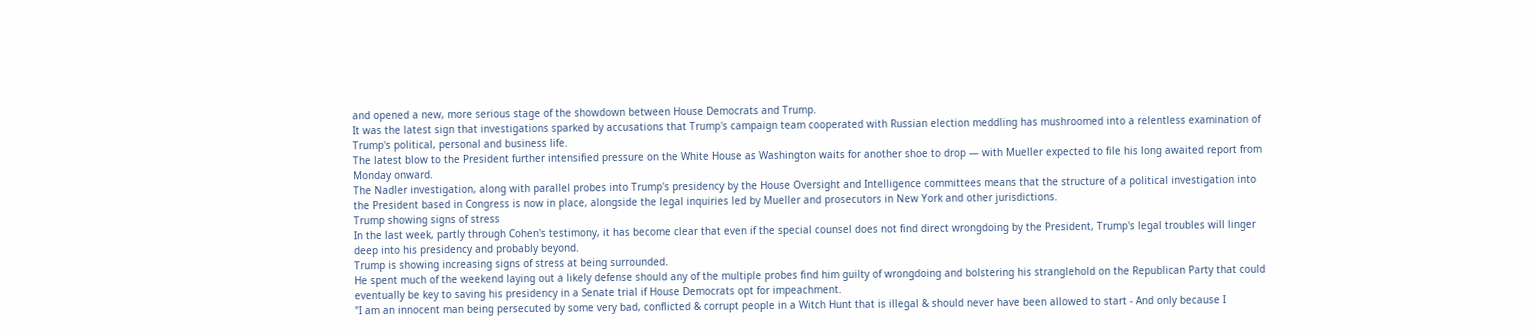and opened a new, more serious stage of the showdown between House Democrats and Trump.
It was the latest sign that investigations sparked by accusations that Trump's campaign team cooperated with Russian election meddling has mushroomed into a relentless examination of Trump's political, personal and business life.
The latest blow to the President further intensified pressure on the White House as Washington waits for another shoe to drop — with Mueller expected to file his long awaited report from Monday onward.
The Nadler investigation, along with parallel probes into Trump's presidency by the House Oversight and Intelligence committees means that the structure of a political investigation into the President based in Congress is now in place, alongside the legal inquiries led by Mueller and prosecutors in New York and other jurisdictions.
Trump showing signs of stress
In the last week, partly through Cohen's testimony, it has become clear that even if the special counsel does not find direct wrongdoing by the President, Trump's legal troubles will linger deep into his presidency and probably beyond.
Trump is showing increasing signs of stress at being surrounded.
He spent much of the weekend laying out a likely defense should any of the multiple probes find him guilty of wrongdoing and bolstering his stranglehold on the Republican Party that could eventually be key to saving his presidency in a Senate trial if House Democrats opt for impeachment.
"I am an innocent man being persecuted by some very bad, conflicted & corrupt people in a Witch Hunt that is illegal & should never have been allowed to start - And only because I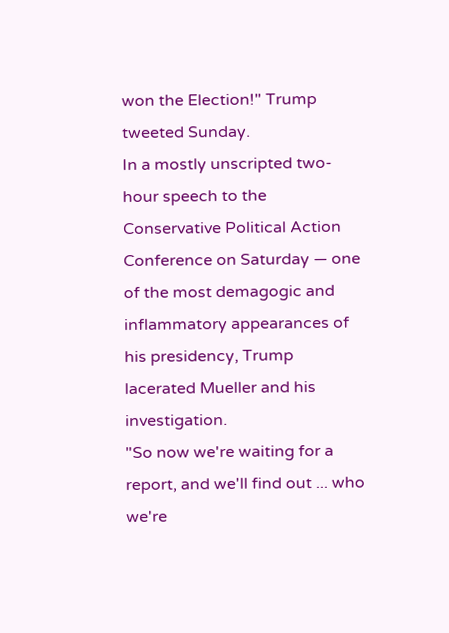won the Election!" Trump tweeted Sunday.
In a mostly unscripted two-hour speech to the Conservative Political Action Conference on Saturday — one of the most demagogic and inflammatory appearances of his presidency, Trump lacerated Mueller and his investigation.
"So now we're waiting for a report, and we'll find out ... who we're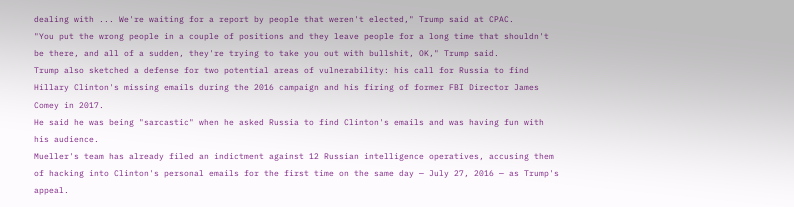dealing with ... We're waiting for a report by people that weren't elected," Trump said at CPAC.
"You put the wrong people in a couple of positions and they leave people for a long time that shouldn't be there, and all of a sudden, they're trying to take you out with bullshit, OK," Trump said.
Trump also sketched a defense for two potential areas of vulnerability: his call for Russia to find Hillary Clinton's missing emails during the 2016 campaign and his firing of former FBI Director James Comey in 2017.
He said he was being "sarcastic" when he asked Russia to find Clinton's emails and was having fun with his audience.
Mueller's team has already filed an indictment against 12 Russian intelligence operatives, accusing them of hacking into Clinton's personal emails for the first time on the same day — July 27, 2016 — as Trump's appeal.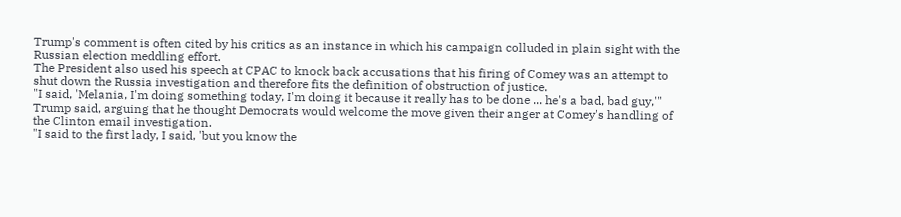Trump's comment is often cited by his critics as an instance in which his campaign colluded in plain sight with the Russian election meddling effort.
The President also used his speech at CPAC to knock back accusations that his firing of Comey was an attempt to shut down the Russia investigation and therefore fits the definition of obstruction of justice.
"I said, 'Melania, I'm doing something today, I'm doing it because it really has to be done ... he's a bad, bad guy,'" Trump said, arguing that he thought Democrats would welcome the move given their anger at Comey's handling of the Clinton email investigation.
"I said to the first lady, I said, 'but you know the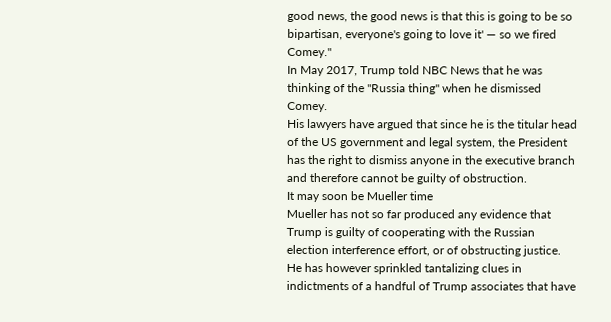good news, the good news is that this is going to be so bipartisan, everyone's going to love it' — so we fired Comey."
In May 2017, Trump told NBC News that he was thinking of the "Russia thing" when he dismissed Comey.
His lawyers have argued that since he is the titular head of the US government and legal system, the President has the right to dismiss anyone in the executive branch and therefore cannot be guilty of obstruction.
It may soon be Mueller time
Mueller has not so far produced any evidence that Trump is guilty of cooperating with the Russian election interference effort, or of obstructing justice.
He has however sprinkled tantalizing clues in indictments of a handful of Trump associates that have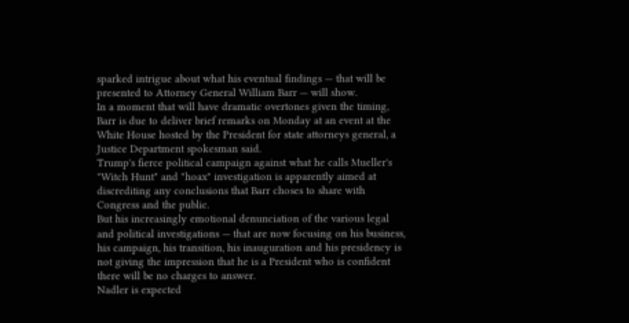sparked intrigue about what his eventual findings — that will be presented to Attorney General William Barr — will show.
In a moment that will have dramatic overtones given the timing, Barr is due to deliver brief remarks on Monday at an event at the White House hosted by the President for state attorneys general, a Justice Department spokesman said.
Trump's fierce political campaign against what he calls Mueller's "Witch Hunt" and "hoax" investigation is apparently aimed at discrediting any conclusions that Barr choses to share with Congress and the public.
But his increasingly emotional denunciation of the various legal and political investigations — that are now focusing on his business, his campaign, his transition, his inauguration and his presidency is not giving the impression that he is a President who is confident there will be no charges to answer.
Nadler is expected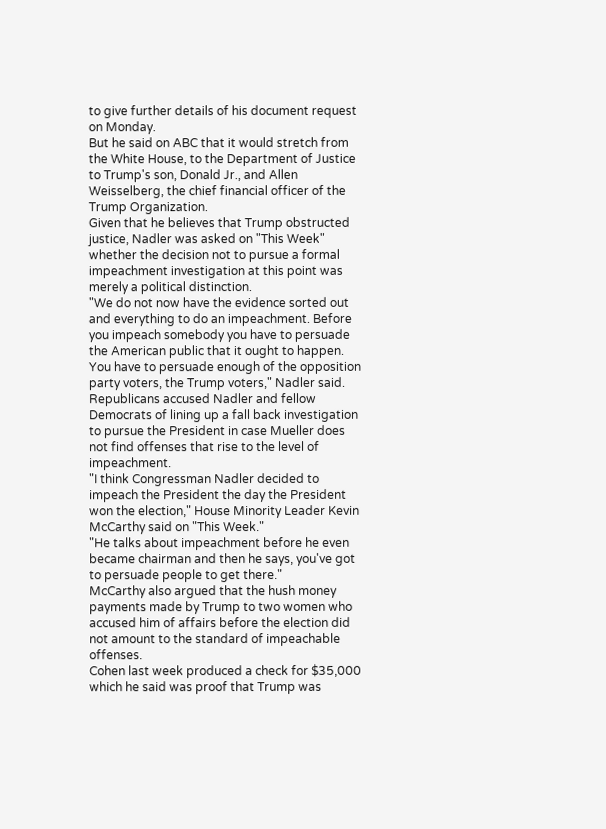to give further details of his document request on Monday.
But he said on ABC that it would stretch from the White House, to the Department of Justice to Trump's son, Donald Jr., and Allen Weisselberg, the chief financial officer of the Trump Organization.
Given that he believes that Trump obstructed justice, Nadler was asked on "This Week" whether the decision not to pursue a formal impeachment investigation at this point was merely a political distinction.
"We do not now have the evidence sorted out and everything to do an impeachment. Before you impeach somebody you have to persuade the American public that it ought to happen. You have to persuade enough of the opposition party voters, the Trump voters," Nadler said.
Republicans accused Nadler and fellow Democrats of lining up a fall back investigation to pursue the President in case Mueller does not find offenses that rise to the level of impeachment.
"I think Congressman Nadler decided to impeach the President the day the President won the election," House Minority Leader Kevin McCarthy said on "This Week."
"He talks about impeachment before he even became chairman and then he says, you've got to persuade people to get there."
McCarthy also argued that the hush money payments made by Trump to two women who accused him of affairs before the election did not amount to the standard of impeachable offenses.
Cohen last week produced a check for $35,000 which he said was proof that Trump was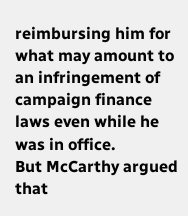reimbursing him for what may amount to an infringement of campaign finance laws even while he was in office.
But McCarthy argued that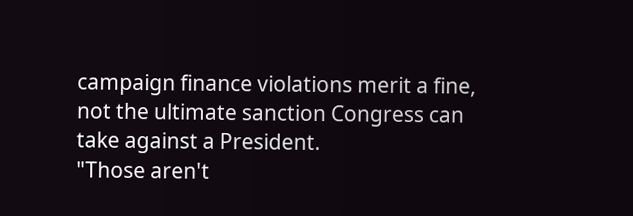campaign finance violations merit a fine, not the ultimate sanction Congress can take against a President.
"Those aren't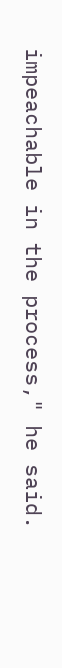impeachable in the process," he said.